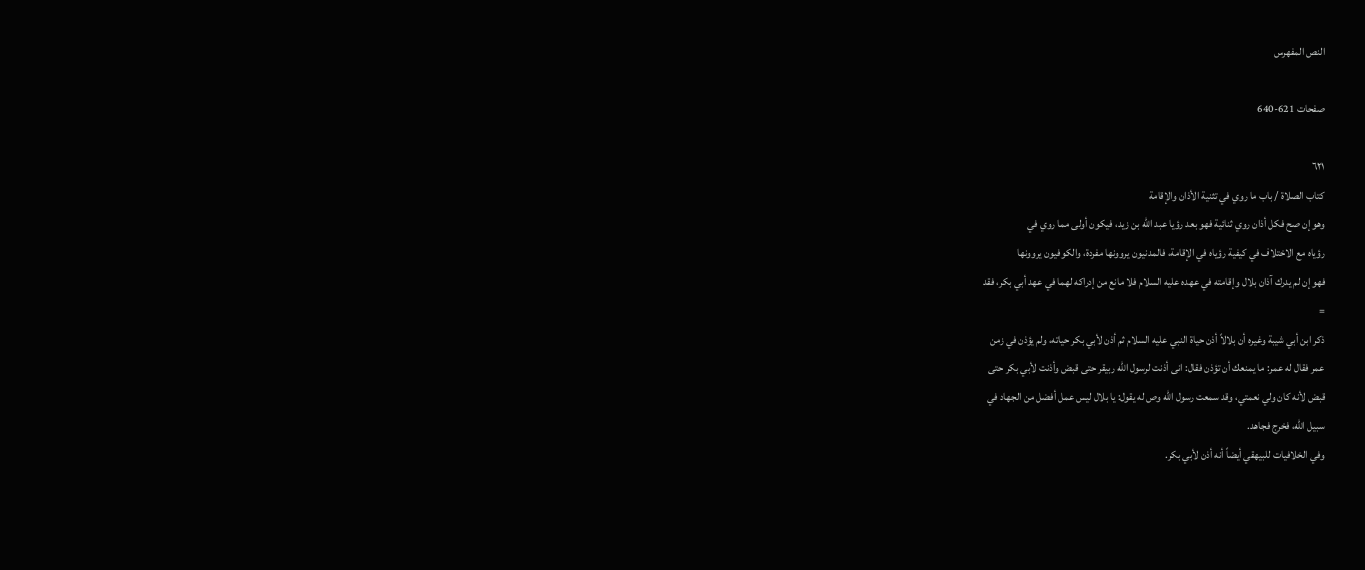النص المفهرس

صفحات 621-640

٦٢١
كتاب الصلاة / باب ما روي في تثنية الأذان والإقامة
وهو إن صح فكل أذان روي ثنائية فهو بعد رؤيا عبد الله بن زيد، فيكون أولى مما روي في
رؤياه مع الاختلاف في كيفية رؤياه في الإقامة، فالمدنيون يروونها مفردة، والكوفيون يروونها
فهو إن لم يدرك آذان بلال وإقامته في عهده عليه السلام فلا مانع من إدراكه لهما في عهد أبي بكر، فقد
=
ذكر ابن أبي شيبة وغيره أن بلالاً أذن حياة النبي عليه السلام ثم أذن لأبي بكر حياته، ولم يؤذن في زمن
عمر فقال له عمر: ما يمنعك أن تؤذن فقال: انى أذنت لرسول الله ربيقر حتى قبض وأذنت لأبي بكر حتى
قبض لأنه كان ولي نعمتي، وقد سمعت رسول اللّه وص له يقول: يا بلال ليس عمل أفضل من الجهاد في
سبيل الله، فخرج فجاهد.
وفي الخلافيات للبيهقي أيضاً أنه أذن لأبي بكر.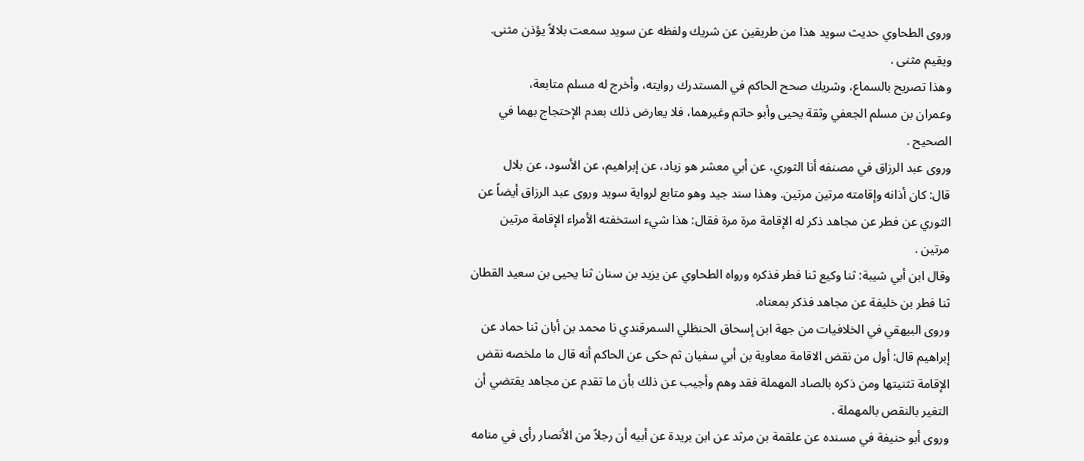وروى الطحاوي حديث سويد هذا من طريقين عن شريك ولفظه عن سويد سمعت بلالاً يؤذن مثنى.
ويقيم مثنى .
وهذا تصريح بالسماع، وشريك صحح الحاكم في المستدرك روايته، وأخرج له مسلم متابعة،
وعمران بن مسلم الجعفي وثقة يحيى وأبو حاتم وغيرهما، فلا يعارض ذلك بعدم الإحتجاج بهما في
الصحيح .
وروى عبد الرزاق في مصنفه أنا الثوري، عن أبي معشر هو زياد، عن إبراهيم، عن الأسود، عن بلال
قال: کان أذانه وإقامته مرتین مرتين. وهذا سند جيد وهو متابع لرواية سويد وروى عبد الرزاق أيضاً عن
الثوري عن فطر عن مجاهد ذكر له الإقامة مرة مرة فقال: هذا شيء استخفته الأمراء الإقامة مرتين
مرتین .
وقال ابن أبي شيبة: ثنا وكيع ثنا فطر فذكره ورواه الطحاوي عن يزيد بن سنان ثنا يحيى بن سعيد القطان
ثنا فطر بن خليفة عن مجاهد فذكر بمعناه.
وروى البيهقي في الخلافيات من جهة ابن إسحاق الحنظلي السمرقندي نا محمد بن أبان ثنا حماد عن
إبراهيم قال: أول من نقض الاقامة معاوية بن أبي سفيان ثم حكى عن الحاكم أنه قال ما ملخصه نقض
الإقامة تثنيتها ومن ذكره بالصاد المهملة فقد وهم وأجيب عن ذلك بأن ما تقدم عن مجاهد يقتضي أن
التغير بالنقص بالمهملة .
وروى أبو حنيفة في مسنده عن علقمة بن مرثد عن ابن بريدة عن أبيه أن رجلاً من الأنصار رأى في منامه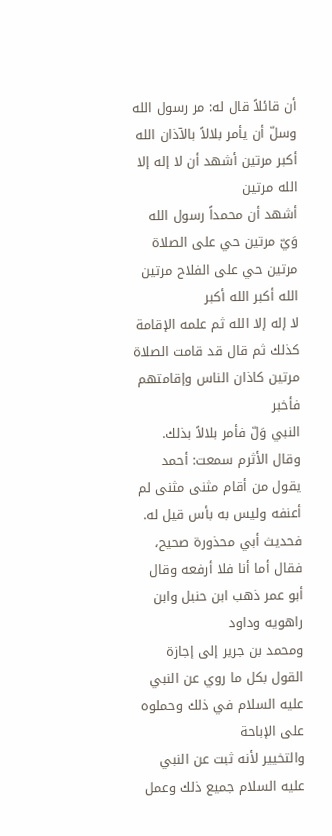أن قائلاً قال له: مر رسول الله وسلّ أن يأمر بلالاً بالآذان الله أكبر مرتين أشهد أن لا إله إلا الله مرتين
أشهد أن محمداً رسول الله وَيّ مرتين حي على الصلاة مرتين حي على الفلاح مرتين الله أكبر الله أكبر
لا إله إلا الله ثم علمه الإقامة كذلك ثم قال قد قامت الصلاة مرتين كاذان الناس وإقامتهم فأخبر
النبي وَلّ فأمر بلالاً بذلك.
وقال الأثرم سمعت: أحمد يقول من أقام مثنى مثنى لم أعنفه وليس به بأس قيل له.
فحديث أبي محذورة صحيح، فقال أما أنا فلا أرفعه وقال أبو عمر ذهب ابن حنبل وابن راهويه وداود
ومحمد بن جرير إلى إجازة القول بكل ما روي عن النبي عليه السلام في ذلك وحملوه على الإباحة
والتخيير لأنه ثبت عن النبي عليه السلام جميع ذلك وعمل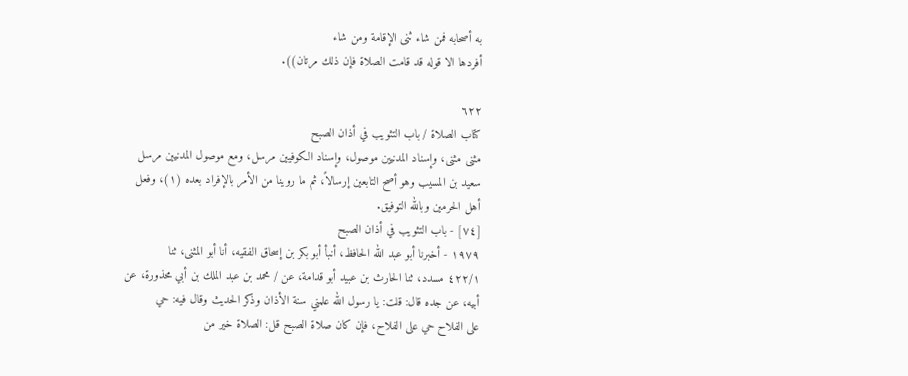به أصحابه فمن شاء ثنى الإقامة ومن شاء
أفردها الا قوله قد قامت الصلاة فإن ذلك مرتان)).

٦٢٢
كتاب الصلاة / باب التثويب في أذان الصبح
مثنى مثنى، وإسناد المدنيين موصول، وإسناد الكوفيين مرسل، ومع موصول المدنيين مرسل
سعيد بن المسيب وهو أصح التابعين إرسالاً، ثم ما روينا من الأمر بالإفراد بعده (١)، وفعل
أهل الحرمين وبالله التوفيق.
[٧٤] - باب التثويب في أذان الصبح
١٩٧٩ - أخبرنا أبو عبد الله الحافظ، أنبأ أبو بكر بن إسحاق الفقيه، أنا أبو المثنى، ثنا
٤٢٢/١ مسدد، ثنا الحارث بن عبيد أبو قدامة، عن / محمد بن عبد الملك بن أبي محذورة، عن
أبيه، عن جده قال: قلت: يا رسول الله علمني سنة الأذان وذكر الحديث وقال فيه: حي
على الفلاح حي على الفلاح، فإن كان صلاة الصبح قل: الصلاة خير من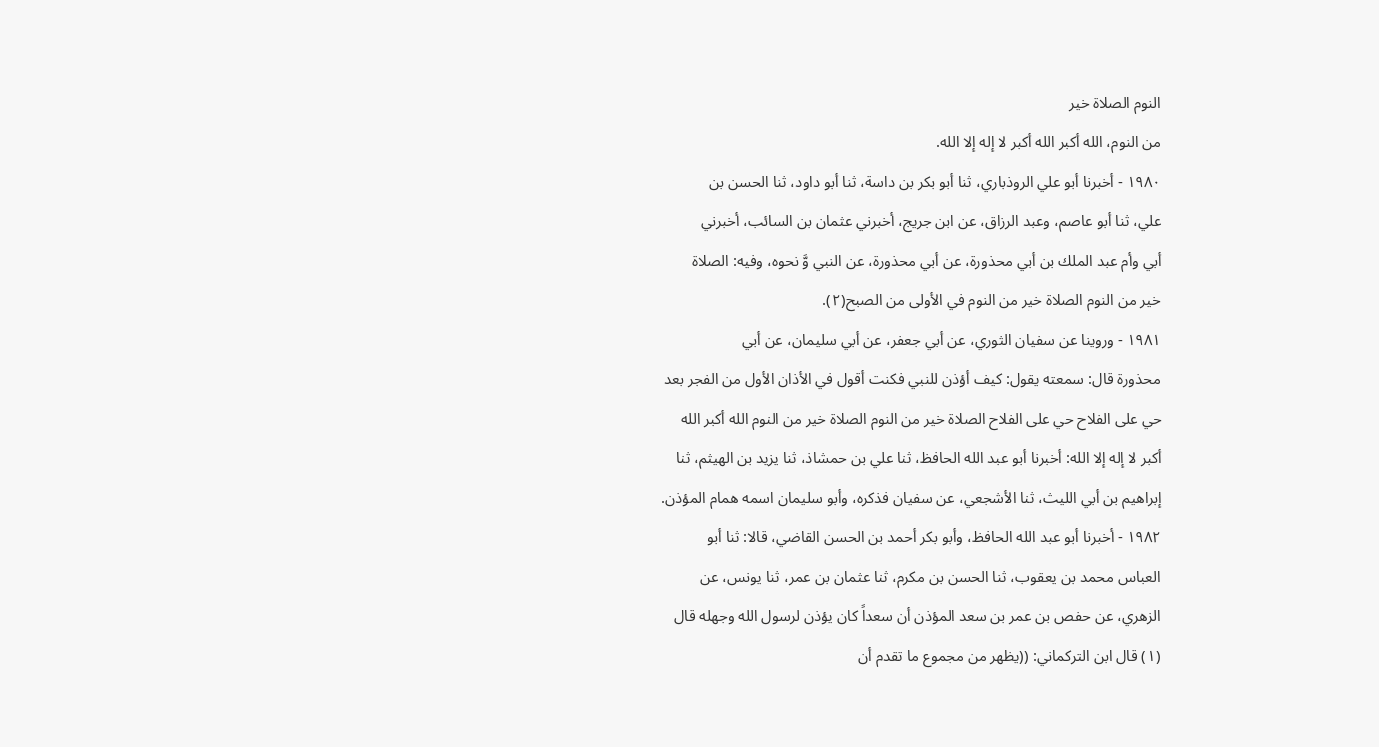النوم الصلاة خير
من النوم، الله أكبر الله أكبر لا إله إلا الله.
١٩٨٠ - أخبرنا أبو علي الروذباري، ثنا أبو بكر بن داسة، ثنا أبو داود، ثنا الحسن بن
علي، ثنا أبو عاصم، وعبد الرزاق، عن ابن جريج، أخبرني عثمان بن السائب، أخبرني
أبي وأم عبد الملك بن أبي محذورة، عن أبي محذورة، عن النبي وَّ نحوه، وفيه: الصلاة
خير من النوم الصلاة خير من النوم في الأولى من الصبح(٢).
١٩٨١ - وروينا عن سفيان الثوري، عن أبي جعفر، عن أبي سليمان، عن أبي
محذورة قال: سمعته يقول: كيف أؤذن للنبي فكنت أقول في الأذان الأول من الفجر بعد
حي على الفلاح حي على الفلاح الصلاة خير من النوم الصلاة خير من النوم الله أكبر الله
أكبر لا إله إلا الله: أخبرنا أبو عبد الله الحافظ، ثنا علي بن حمشاذ، ثنا يزيد بن الهيثم، ثنا
إبراهيم بن أبي الليث، ثنا الأشجعي، عن سفيان فذكره، وأبو سليمان اسمه همام المؤذن.
١٩٨٢ - أخبرنا أبو عبد الله الحافظ، وأبو بكر أحمد بن الحسن القاضي، قالا: ثنا أبو
العباس محمد بن يعقوب، ثنا الحسن بن مكرم، ثنا عثمان بن عمر، ثنا يونس، عن
الزهري، عن حفص بن عمر بن سعد المؤذن أن سعداً كان يؤذن لرسول الله وجهله قال
(١) قال ابن التركماني: ((يظهر من مجموع ما تقدم أن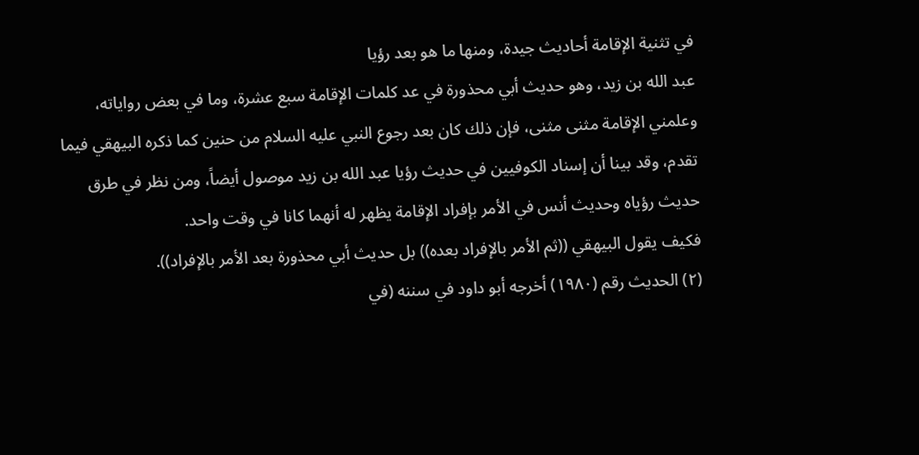في تثنية الإقامة أحاديث جيدة، ومنها ما هو بعد رؤيا
عبد الله بن زيد، وهو حديث أبي محذورة في عد كلمات الإقامة سبع عشرة، وما في بعض رواياته،
وعلمني الإقامة مثنى مثنى، فإن ذلك كان بعد رجوع النبي عليه السلام من حنين كما ذكره البيهقي فيما
تقدم، وقد بينا أن إسناد الكوفيين في حديث رؤيا عبد الله بن زيد موصول أيضاً، ومن نظر في طرق
حديث رؤياه وحديث أنس في الأمر بإفراد الإقامة يظهر له أنهما كانا في وقت واحد.
فكيف يقول البيهقي ((ثم الأمر بالإفراد بعده)) بل حديث أبي محذورة بعد الأمر بالإفراد)).
(٢) الحديث رقم (١٩٨٠) أخرجه أبو داود في سننه (في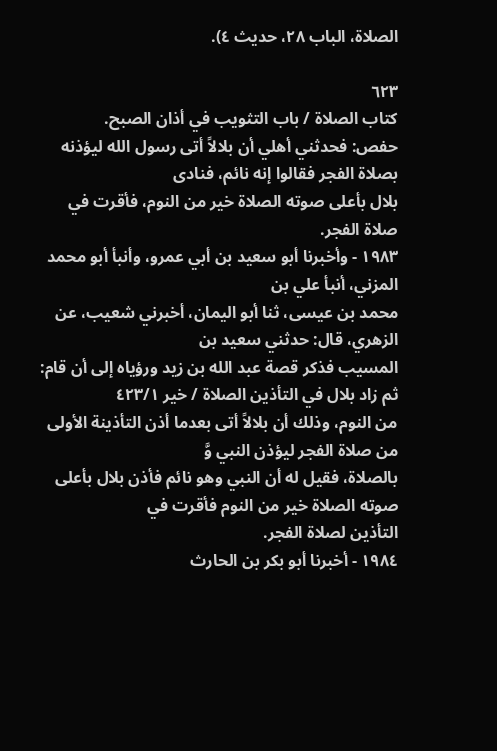الصلاة، الباب ٢٨، حديث ٤).

٦٢٣
كتاب الصلاة / باب التثويب في أذان الصبح.
حفص: فحدثني أهلي أن بلالاً أتى رسول الله ليؤذنه بصلاة الفجر فقالوا إنه نائم، فنادى
بلال بأعلى صوته الصلاة خير من النوم، فأقرت في صلاة الفجر.
١٩٨٣ - وأخبرنا أبو سعيد بن أبي عمرو، وأنبأ أبو محمد المزني، أنبأ علي بن
محمد بن عيسى، ثنا أبو اليمان، أخبرني شعيب، عن الزهري، قال: حدثني سعيد بن
المسيب فذكر قصة عبد الله بن زيد ورؤياه إلى أن قام: ثم زاد بلال في التأذين الصلاة / خير ٤٢٣/١
من النوم، وذلك أن بلالاً أتى بعدما أذن التأذينة الأولى من صلاة الفجر ليؤذن النبي وَّ
بالصلاة، فقيل له أن النبي وهو نائم فأذن بلال بأعلى صوته الصلاة خير من النوم فأقرت في
التأذين لصلاة الفجر.
١٩٨٤ - أخبرنا أبو بكر بن الحارث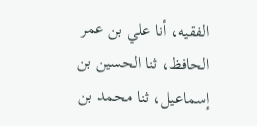الفقيه، أنا علي بن عمر الحافظ، ثنا الحسين بن
إسماعيل، ثنا محمد بن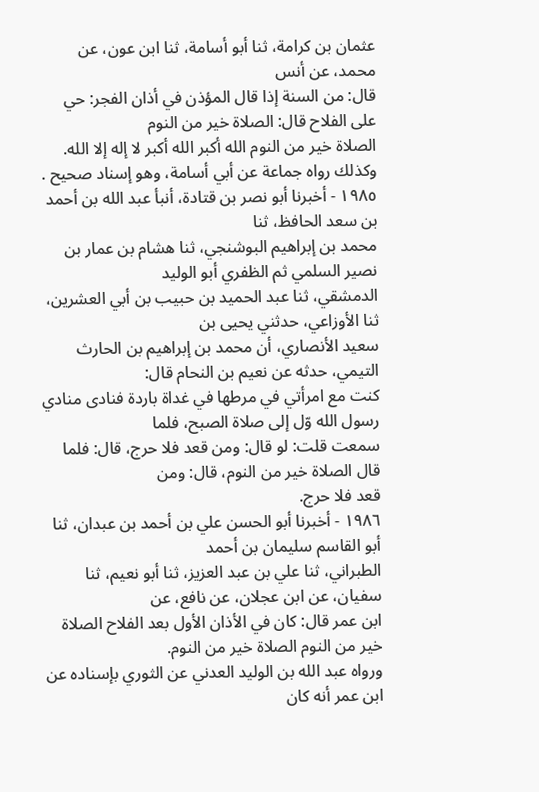عثمان بن كرامة، ثنا أبو أسامة، ثنا ابن عون، عن محمد، عن أنس
قال: من السنة إذا قال المؤذن في أذان الفجر: حي على الفلاح قال: الصلاة خير من النوم
الصلاة خير من النوم الله أكبر الله أكبر لا إله إلا الله.
وكذلك رواه جماعة عن أبي أسامة، وهو إسناد صحيح .
١٩٨٥ - أخبرنا أبو نصر بن قتادة، أنبأ عبد الله بن أحمد بن سعد الحافظ، ثنا
محمد بن إبراهيم البوشنجي، ثنا هشام بن عمار بن نصير السلمي ثم الظفري أبو الوليد
الدمشقي، ثنا عبد الحميد بن حبيب بن أبي العشرين، ثنا الأوزاعي، حدثني يحيى بن
سعيد الأنصاري، أن محمد بن إبراهيم بن الحارث التيمي، حدثه عن نعيم بن النحام قال:
كنت مع امرأتي في مرطها في غداة باردة فنادى منادي رسول الله وّل إلى صلاة الصبح، فلما
سمعت قلت: لو قال: ومن قعد فلا حرج، قال: فلما قال الصلاة خير من النوم، قال: ومن
قعد فلا حرج.
١٩٨٦ - أخبرنا أبو الحسن علي بن أحمد بن عبدان، ثنا أبو القاسم سليمان بن أحمد
الطبراني، ثنا علي بن عبد العزيز، ثنا أبو نعيم، ثنا سفيان، عن ابن عجلان، عن نافع، عن
ابن عمر قال: كان في الأذان الأول بعد الفلاح الصلاة خير من النوم الصلاة خير من النوم.
ورواه عبد الله بن الوليد العدني عن الثوري بإسناده عن ابن عمر أنه كان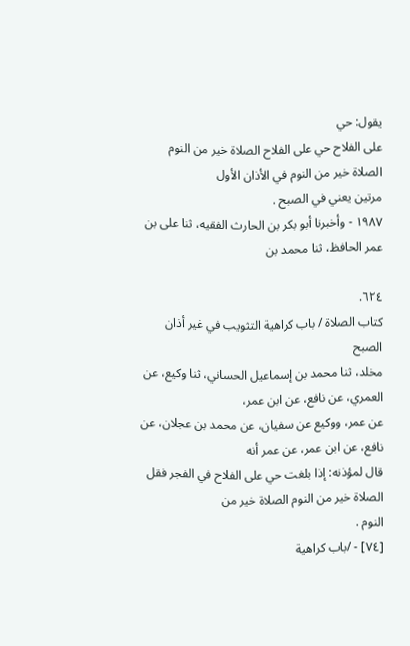يقول: حي
على الفلاح حي على الفلاح الصلاة خير من النوم الصلاة خير من النوم في الأذان الأول
مرتين يعني في الصبح .
١٩٨٧ - وأخبرنا أبو بكر بن الحارث الفقيه، ثنا على بن عمر الحافظ، ثنا محمد بن

٦٢٤.
كتاب الصلاة / باب كراهية التثويب في غير أذان الصبح
مخلد، ثنا محمد بن إسماعيل الحساني، ثنا وكيع، عن العمري، عن نافع، عن ابن عمر،
عن عمر، ووكيع عن سفيان، عن محمد بن عجلان، عن نافع، عن ابن عمر، عن عمر أنه
قال لمؤذنه: إذا بلغت حي على الفلاح في الفجر فقل الصلاة خير من النوم الصلاة خير من
النوم .
[٧٤] - /باب كراهية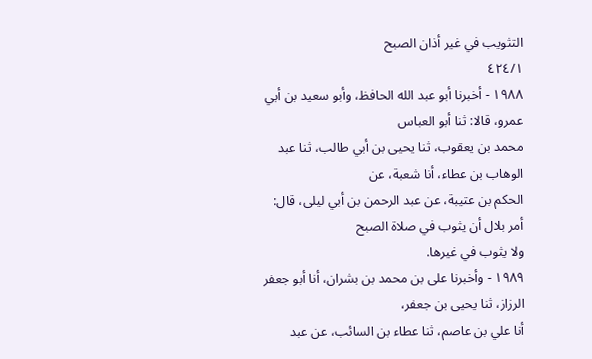التثويب في غير أذان الصبح
٤٢٤/١
١٩٨٨ - أخبرنا أبو عبد الله الحافظ، وأبو سعيد بن أبي عمرو، قالا: ثنا أبو العباس
محمد بن يعقوب، ثنا يحيى بن أبي طالب، ثنا عبد الوهاب بن عطاء، أنا شعبة، عن
الحكم بن عتيبة، عن عبد الرحمن بن أبي ليلى، قال: أمر بلال أن يثوب في صلاة الصبح
ولا يثوب في غيرها.
١٩٨٩ - وأخبرنا على بن محمد بن بشران، أنا أبو جعفر الرزاز، ثنا يحيى بن جعفر،
أنا علي بن عاصم، ثنا عطاء بن السائب، عن عبد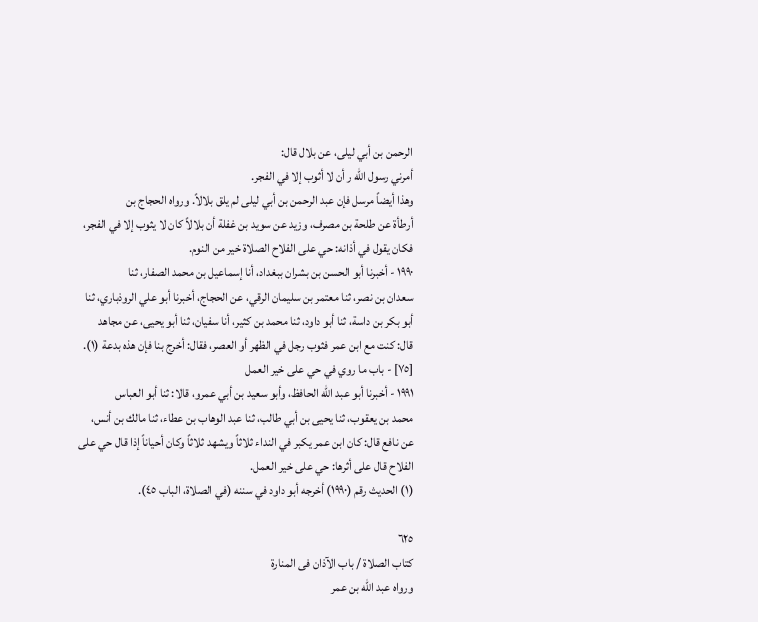الرحمن بن أبي ليلى، عن بلال قال:
أمرني رسول اللّه ر أن لا أثوب إلا في الفجر.
وهذا أيضاً مرسل فإن عبد الرحمن بن أبي ليلى لم يلق بلالاً. ورواه الحجاج بن
أرطأة عن طلحة بن مصرف، وزيد عن سويد بن غفلة أن بلالاً كان لا يثوب إلا في الفجر،
فكان يقول في أذانه: حي على الفلاح الصلاة خير من النوم.
١٩٩٠ - أخبرنا أبو الحسن بن بشران ببغداد، أنا إسماعيل بن محمد الصفار، ثنا
سعدان بن نصر، ثنا معتمر بن سليمان الرقي، عن الحجاج، أخبرنا أبو علي الروذباري، ثنا
أبو بكر بن داسة، ثنا أبو داود، ثنا محمد بن كثير، أنا سفيان، ثنا أبو يحيى، عن مجاهد
قال: كنت مع ابن عمر فثوب رجل في الظهر أو العصر، فقال: أخرج بنا فإن هذه بدعة (١).
[٧٥] - باب ما روي في حي على خير العمل
١٩٩١ - أخبرنا أبو عبد الله الحافظ، وأبو سعيد بن أبي عمرو، قالا: ثنا أبو العباس
محمد بن يعقوب، ثنا يحيى بن أبي طالب، ثنا عبد الوهاب بن عطاء، ثنا مالك بن أنس،
عن نافع قال: كان ابن عمر يكبر في النداء ثلاثاً ويشهد ثلاثاً وكان أحياناً إذا قال حي على
الفلاح قال على أثرها: حي على خير العمل.
(١) الحديث رقم (١٩٩٠) أخرجه أبو داود في سننه (في الصلاة، الباب ٤٥).

٦٢٥
كتاب الصلاة / باب الآذان فى المنارة
ورواه عبد الله بن عمر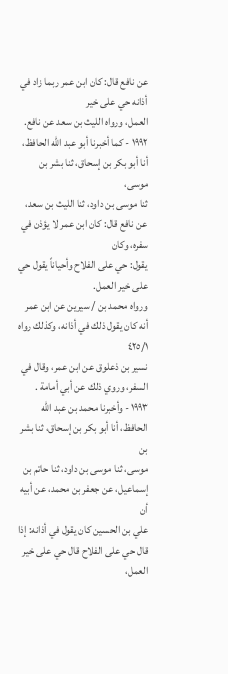عن نافع قال: كان ابن عمر ربما زاد في أذانه حي على خير
العمل، ورواه الليث بن سعد عن نافع.
١٩٩٢ - كما أخبرنا أبو عبد الله الحافظ، أنا أبو بكر بن إسحاق، ثنا بشر بن موسى،
ثنا موسى بن داود، ثنا الليث بن سعد، عن نافع قال: كان ابن عمر لا يؤذن في سفره، وكان
يقول: حي على الفلاح وأحياناً يقول حي على خير العمل.
ورواه محمد بن / سيرين عن ابن عمر أنه كان يقول ذلك في أذانه، وكذلك رواه ٤٢٥/١
نسير بن ذعلوق عن ابن عمر، وقال في السفر، وروي ذلك عن أبي أمامة .
١٩٩٣ - وأخبرنا محمد بن عبد الله الحافظ، أنا أبو بكر بن إسحاق، ثنا بشر بن
موسى، ثنا موسى بن داود، ثنا حاتم بن إسماعيل، عن جعفر بن محمد، عن أبيه أن
علي بن الحسين كان يقول في أذانه: إذا قال حي على الفلاح قال حي على خير العمل،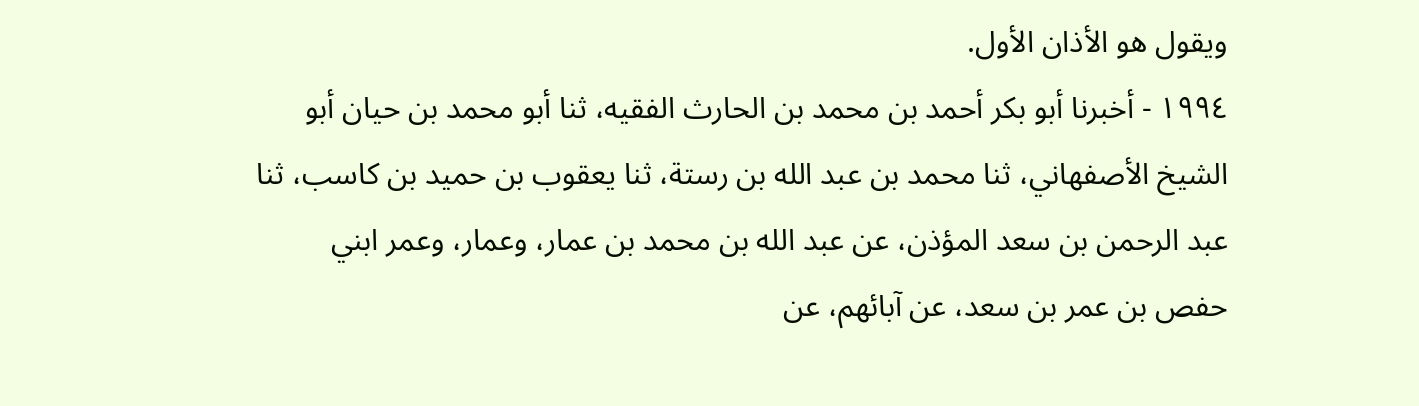ويقول هو الأذان الأول.
١٩٩٤ - أخبرنا أبو بكر أحمد بن محمد بن الحارث الفقيه، ثنا أبو محمد بن حيان أبو
الشيخ الأصفهاني، ثنا محمد بن عبد الله بن رستة، ثنا يعقوب بن حميد بن كاسب، ثنا
عبد الرحمن بن سعد المؤذن، عن عبد الله بن محمد بن عمار، وعمار، وعمر ابني
حفص بن عمر بن سعد، عن آبائهم، عن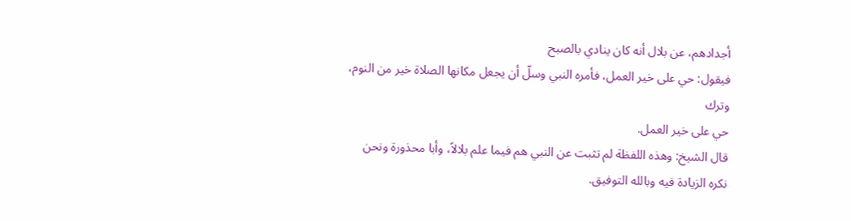أجدادهم، عن بلال أنه كان ينادي بالصبح
فيقول: حي على خير العمل، فأمره النبي وسلّ أن يجعل مكانها الصلاة خير من النوم، وترك
حي على خير العمل.
قال الشيخ: وهذه اللفظة لم تثبت عن النبي هم فيما علم بلالاً، وأبا محذورة ونحن
نكره الزيادة فيه وبالله التوفيق.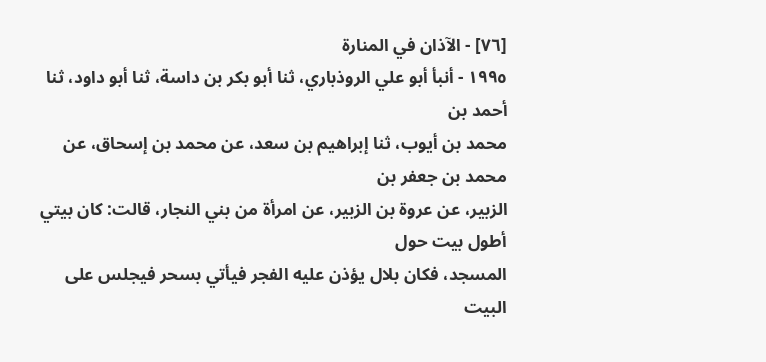[٧٦] - الآذان في المنارة
١٩٩٥ - أنبأ أبو علي الروذباري، ثنا أبو بكر بن داسة، ثنا أبو داود، ثنا أحمد بن
محمد بن أيوب، ثنا إبراهيم بن سعد، عن محمد بن إسحاق، عن محمد بن جعفر بن
الزبير، عن عروة بن الزبير، عن امرأة من بني النجار، قالت: كان بيتي أطول بيت حول
المسجد، فكان بلال يؤذن عليه الفجر فيأتي بسحر فيجلس على البيت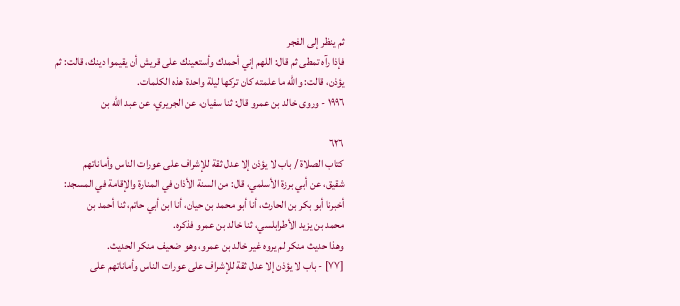ثم ينظر إلى الفجر
فإذا رآه تمطى ثم قال: اللهم إني أحمدك وأستعينك على قريش أن يقيموا دينك، قالت: ثم
يؤذن، قالت: والله ما علمته كان تركها ليلة واحدة هذه الكلمات.
١٩٩٦ - وروى خالد بن عمرو قال: ثنا سفيان، عن الجريري، عن عبد الله بن

٦٢٦
كتاب الصلاة / باب لا يؤذن إلا عدل ثقة للإشراف على عورات الناس وأماناتهم
شقيق، عن أبي برزة الأسلمي، قال: من السنة الأذان في المنارة والإقامة في المسجد:
أخبرنا أبو بكر بن الحارث، أنا أبو محمد بن حيان، أنا ابن أبي حاتم، ثنا أحمد بن
محمد بن يزيد الأطرابلسي، ثنا خالد بن عمرو فذكره.
وهذا حديث منكر لم يروه غير خالد بن عمرو، وهو ضعيف منكر الحديث.
[٧٧] - باب لا يؤذن إلا عدل ثقة للإشراف على عورات الناس وأماناتهم على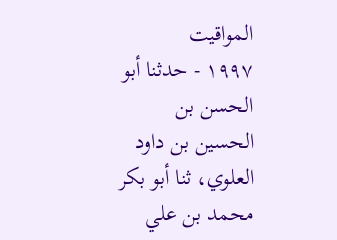المواقيت
١٩٩٧ - حدثنا أبو الحسن بن الحسين بن داود العلوي، ثنا أبو بكر محمد بن علي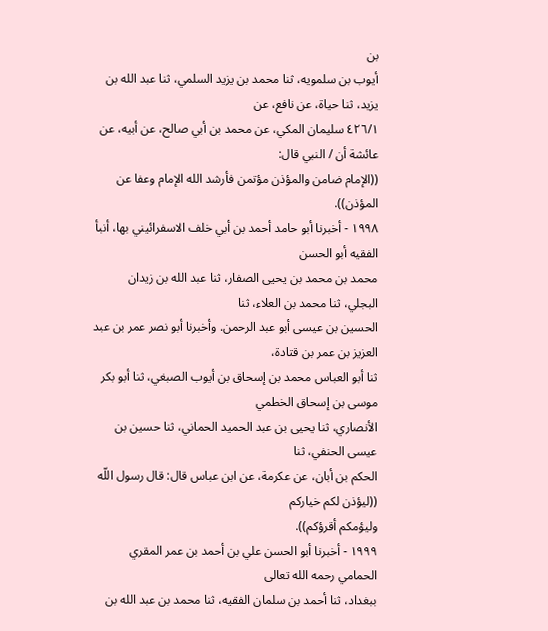بن
أيوب بن سلمويه، ثنا محمد بن يزيد السلمي، ثنا عبد الله بن يزيد، ثنا حياة، عن نافع، عن
٤٢٦/١ سليمان المكي، عن محمد بن أبي صالح، عن أبيه، عن عائشة أن / النبي قال:
((الإمام ضامن والمؤذن مؤتمن فأرشد الله الإمام وعفا عن المؤذن)).
١٩٩٨ - أخبرنا أبو حامد أحمد بن أبي خلف الاسفرائيني بها، أنبأ الفقيه أبو الحسن
محمد بن محمد بن يحيى الصفار، ثنا عبد الله بن زيدان البجلي، ثنا محمد بن العلاء، ثنا
الحسين بن عيسى أبو عبد الرحمن. وأخبرنا أبو نصر عمر بن عبد العزيز بن عمر بن قتادة،
ثنا أبو العباس محمد بن إسحاق بن أيوب الصبغي، ثنا أبو بكر موسى بن إسحاق الخطمي
الأنصاري، ثنا يحيى بن عبد الحميد الحماني، ثنا حسين بن عيسى الحنفي، ثنا
الحكم بن أبان، عن عكرمة، عن ابن عباس قال: قال رسول اللّه ((ليؤذن لكم خياركم
ولیؤمكم أقرؤكم)).
١٩٩٩ - أخبرنا أبو الحسن علي بن أحمد بن عمر المقري الحمامي رحمه الله تعالى
ببغداد، ثنا أحمد بن سلمان الفقيه، ثنا محمد بن عبد الله بن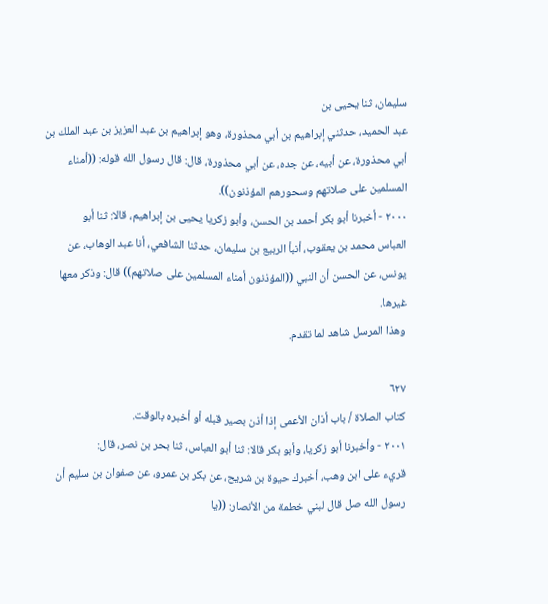سليمان، ثنا يحيى بن
عبد الحميد، حدثني إبراهيم بن أبي محذورة، وهو إبراهيم بن عبد العزيز بن عبد الملك بن
أبي محذورة، عن أبيه، عن جده، عن أبي محذورة، قال: قال رسول الله قوله: ((أمناء
المسلمين على صلاتهم وسحورهم المؤذنون)).
٢٠٠٠ - أخبرنا أبو بكر أحمد بن الحسن، وأبو زكريا يحيى بن إبراهيم، قالا: ثنا أبو
العباس محمد بن يعقوب، أنبأ الربيع بن سليمان، حدثنا الشافعي، أنا عبد الوهاب، عن
يونس، عن الحسن أن النبي ((المؤذنون أمناء المسلمين على صلاتهم)) قال: وذكر معها
غيرها.
وهذا المرسل شاهد لما تقدم.

٦٢٧
كتاب الصلاة / باب أذان الأعمى إذا أذن بصير قبله أو أخبره بالوقت.
٢٠٠١ - وأخبرنا أبو زكريا، وأبو بكر قالا: ثنا أبو العباس، ثنا بحر بن نصر، قال:
قريء على ابن وهب، أخبرك حيوة بن شريح، عن بكر بن عمرو، عن صفوان بن سليم أن
رسول الله صل قال لبني خطمة من الأنصار: ((يا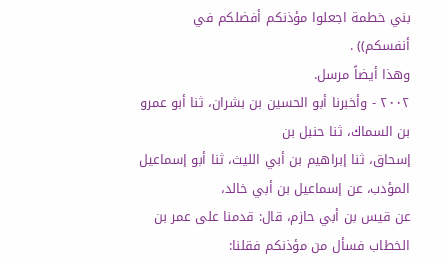بني خطمة اجعلوا مؤذنكم أفضلكم في
أنفسكم)) .
وهذا أيضاً مرسل.
٢٠٠٢ - وأخبرنا أبو الحسين بن بشران، ثنا أبو عمرو بن السماك، ثنا حنبل بن
إسحاق، ثنا إبراهيم بن أبي الليث، ثنا أبو إسماعيل المؤدب، عن إسماعيل بن أبي خالد،
عن قيس بن أبي حازم، قال: قدمنا على عمر بن الخطاب فسأل من مؤذنكم فقلنا: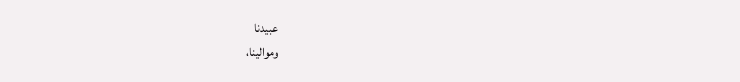عبيدنا
وموالينا،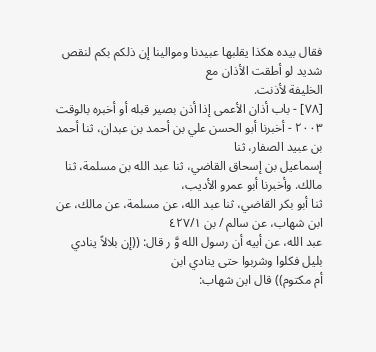فقال بيده هكذا يقلبها عبيدنا وموالينا إن ذلكم بكم لنقص شديد لو أطقت الأذان مع
الخليفة لأذنت.
[٧٨] - باب أذان الأعمى إذا أذن بصير قبله أو أخبره بالوقت
٢٠٠٣ - أخبرنا أبو الحسن علي بن أحمد بن عبدان، ثنا أحمد بن عبيد الصفار، ثنا
إسماعيل بن إسحاق القاضي، ثنا عبد الله بن مسلمة، ثنا مالك. وأخبرنا أبو عمرو الأديب،
ثنا أبو بكر القاضي، ثنا عبد الله، عن مسلمة، عن مالك، عن ابن شهاب، عن سالم / بن ٤٢٧/١
عبد الله، عن أبيه أن رسول الله وَّ ر قال: ((إن بلالاً ينادي بليل فكلوا وشربوا حتى ينادي ابن
أم مكتوم)) قال ابن شهاب: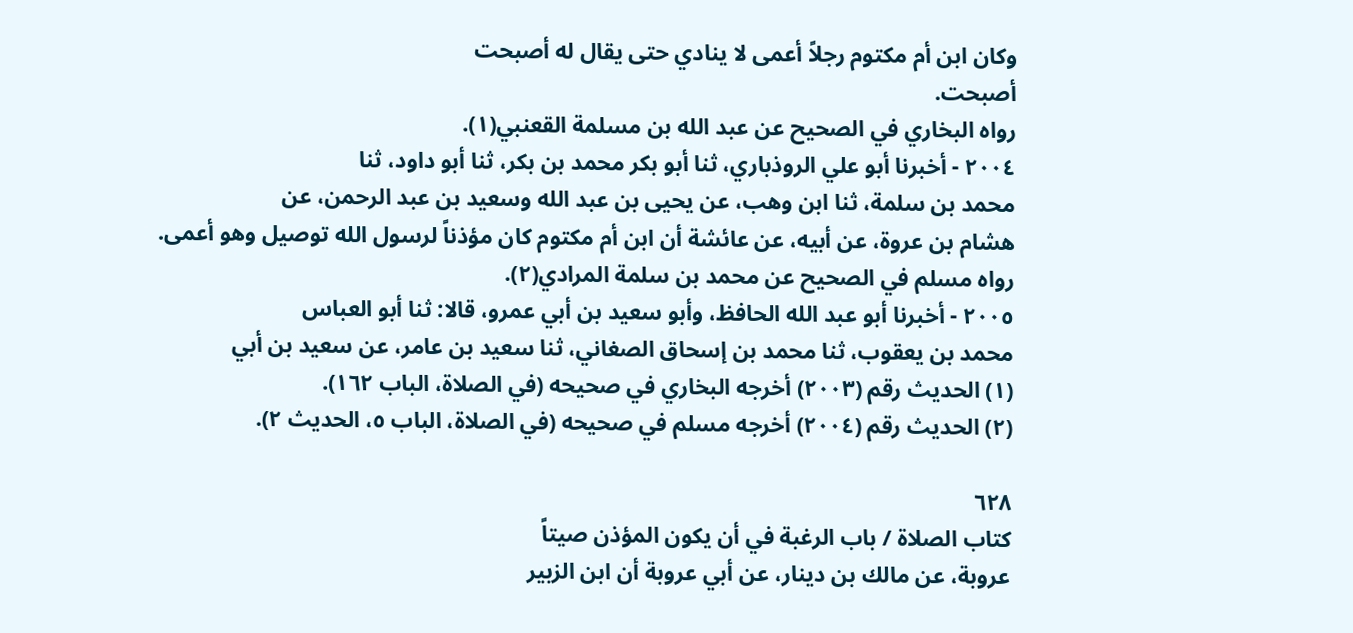وكان ابن أم مكتوم رجلاً أعمى لا ينادي حتى يقال له أصبحت
أصبحت.
رواه البخاري في الصحيح عن عبد الله بن مسلمة القعنبي(١).
٢٠٠٤ - أخبرنا أبو علي الروذباري، ثنا أبو بكر محمد بن بكر، ثنا أبو داود، ثنا
محمد بن سلمة، ثنا ابن وهب، عن يحيى بن عبد الله وسعيد بن عبد الرحمن، عن
هشام بن عروة، عن أبيه، عن عائشة أن ابن أم مكتوم كان مؤذناً لرسول الله توصيل وهو أعمى.
رواه مسلم في الصحيح عن محمد بن سلمة المرادي(٢).
٢٠٠٥ - أخبرنا أبو عبد الله الحافظ، وأبو سعيد بن أبي عمرو، قالا: ثنا أبو العباس
محمد بن يعقوب، ثنا محمد بن إسحاق الصغاني، ثنا سعيد بن عامر، عن سعيد بن أبي
(١) الحديث رقم (٢٠٠٣) أخرجه البخاري في صحيحه (في الصلاة، الباب ١٦٢).
(٢) الحديث رقم (٢٠٠٤) أخرجه مسلم في صحيحه (في الصلاة، الباب ٥، الحديث ٢).

٦٢٨
كتاب الصلاة / باب الرغبة في أن يكون المؤذن صيتاً
عروبة، عن مالك بن دينار، عن أبي عروبة أن ابن الزبير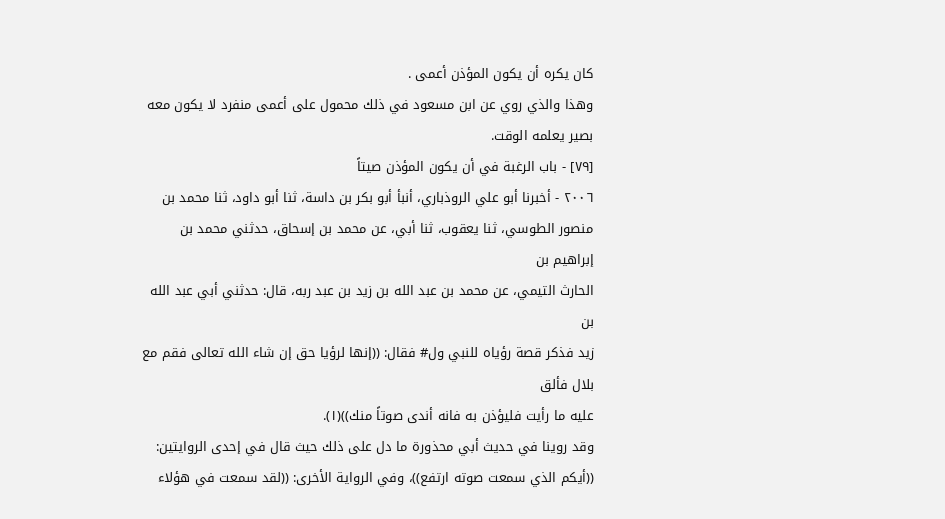كان يكره أن يكون المؤذن أعمى .
وهذا والذي روي عن ابن مسعود في ذلك محمول على أعمى منفرد لا يكون معه
بصير يعلمه الوقت.
[٧٩] - باب الرغبة في أن يكون المؤذن صيتاً
٢٠٠٦ - أخبرنا أبو علي الروذباري، أنبأ أبو بكر بن داسة، ثنا أبو داود، ثنا محمد بن
منصور الطوسي، ثنا يعقوب، ثنا أبي، عن محمد بن إسحاق، حدثني محمد بن إبراهيم بن
الحارث التيمي، عن محمد بن عبد الله بن زيد بن عبد ربه، قال: حدثني أبي عبد الله بن
زيد فذكر قصة رؤياه للنبي ول# فقال: ((إنها لرؤيا حق إن شاء الله تعالى فقم مع بلال فألق
عليه ما رأيت فليؤذن به فانه أندى صوتاً منك))(١).
وقد روينا في حديث أبي محذورة ما دل على ذلك حيث قال في إحدى الروايتين:
((أيكم الذي سمعت صوته ارتفع))، وفي الرواية الأخرى: ((لقد سمعت في هؤلاء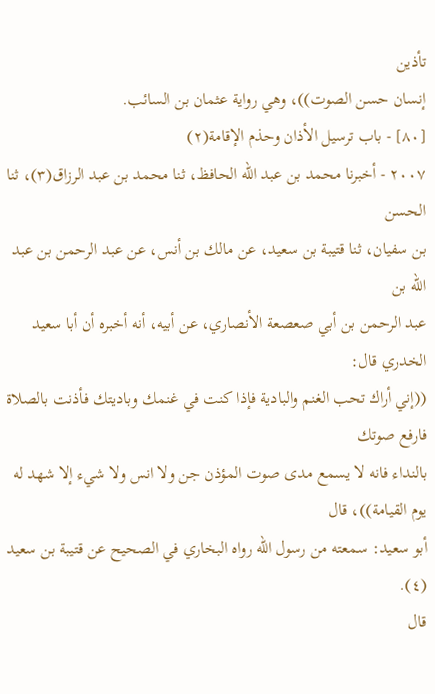تأذين
إنسان حسن الصوت))، وهي رواية عثمان بن السائب.
[٨٠] - باب ترسيل الأذان وحذم الإقامة(٢)
٢٠٠٧ - أخبرنا محمد بن عبد الله الحافظ، ثنا محمد بن عبد الرزاق(٣)، ثنا الحسن
بن سفيان، ثنا قتيبة بن سعيد، عن مالك بن أنس، عن عبد الرحمن بن عبد الله بن
عبد الرحمن بن أبي صعصعة الأنصاري، عن أبيه، أنه أخبره أن أبا سعيد الخدري قال:
((إني أراك تحب الغنم والبادية فإذا كنت في غنمك وباديتك فأذنت بالصلاة فارفع صوتك
بالنداء فانه لا يسمع مدى صوت المؤذن جن ولا انس ولا شيء إلا شهد له يوم القيامة))، قال
أبو سعيد: سمعته من رسول اللّه رواه البخاري في الصحيح عن قتيبة بن سعيد (٤).
قال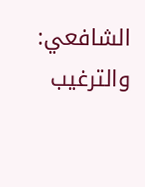الشافعي: والترغيب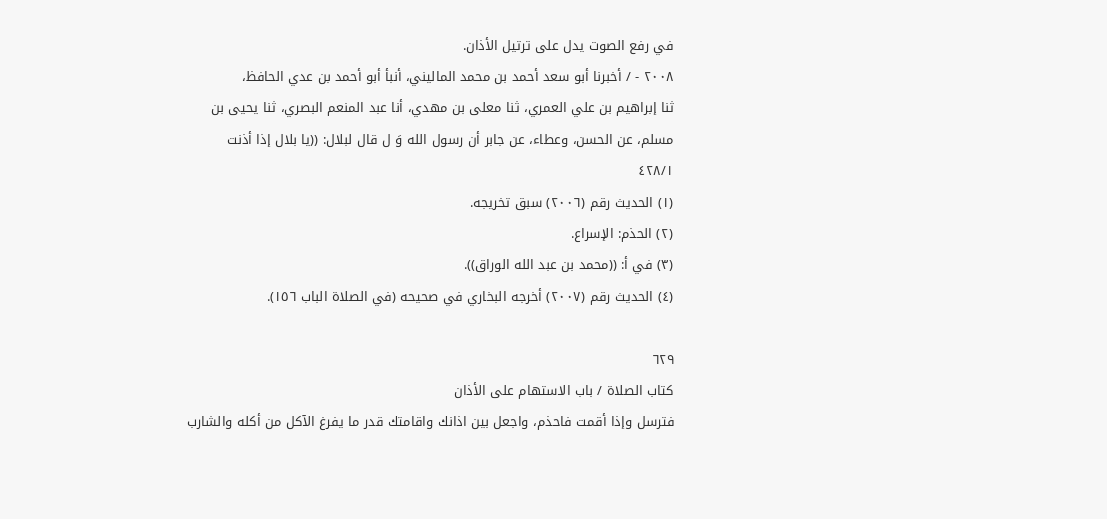في رفع الصوت يدل على ترتيل الأذان.
٢٠٠٨ - / أخبرنا أبو سعد أحمد بن محمد الماليني، أنبأ أبو أحمد بن عدي الحافظ،
ثنا إبراهيم بن علي العمري، ثنا معلى بن مهدي، أنا عبد المنعم البصري، ثنا يحيى بن
مسلم، عن الحسن، وعطاء، عن جابر أن رسول الله وَ ل قال لبلال: ((يا بلال إذا أذنت
٤٢٨/١
(١) الحديث رقم (٢٠٠٦) سبق تخريجه.
(٢) الحذم: الإسراع.
(٣) في أ: ((محمد بن عبد الله الوراق)).
(٤) الحديث رقم (٢٠٠٧) أخرجه البخاري في صحيحه (في الصلاة الباب ١٥٦).

٦٢٩
كتاب الصلاة / باب الاستهام على الأذان
فترسل وإذا أقمت فاحذم، واجعل بين اذانك واقامتك قدر ما يفرغ الآكل من أكله والشارب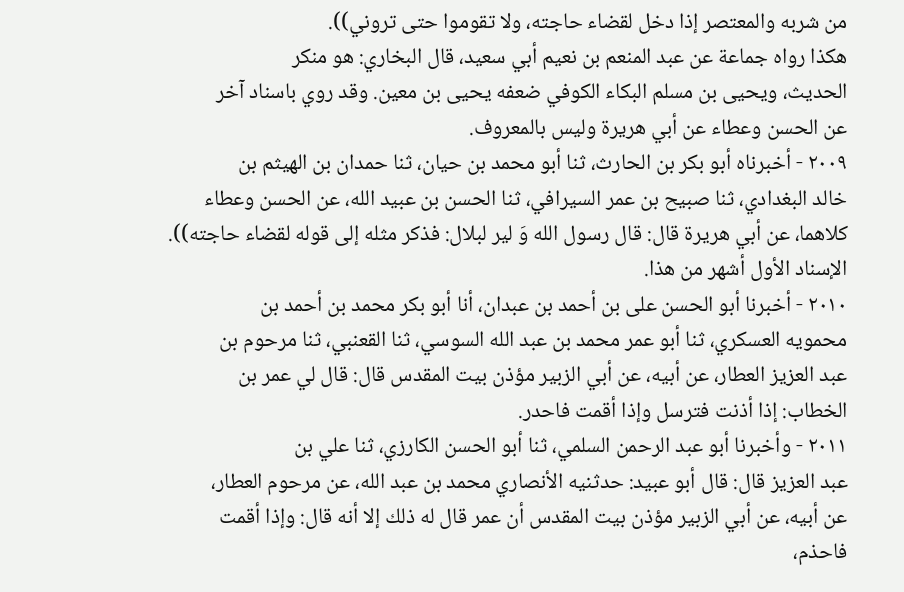من شربه والمعتصر إذا دخل لقضاء حاجته، ولا تقوموا حتى تروني)).
هكذا رواه جماعة عن عبد المنعم بن نعيم أبي سعيد، قال البخاري: هو منكر
الحديث، ويحيى بن مسلم البكاء الكوفي ضعفه يحيى بن معين. وقد روي باسناد آخر
عن الحسن وعطاء عن أبي هريرة وليس بالمعروف.
٢٠٠٩ - أخبرناه أبو بكر بن الحارث، ثنا أبو محمد بن حيان، ثنا حمدان بن الهيثم بن
خالد البغدادي، ثنا صبيح بن عمر السيرافي، ثنا الحسن بن عبيد الله، عن الحسن وعطاء
كلاهما، عن أبي هريرة قال: قال رسول الله وَ لير لبلال: فذكر مثله إلى قوله لقضاء حاجته)).
الإسناد الأول أشهر من هذا.
٢٠١٠ - أخبرنا أبو الحسن على بن أحمد بن عبدان، أنا أبو بكر محمد بن أحمد بن
محمويه العسكري، ثنا أبو عمر محمد بن عبد الله السوسي، ثنا القعنبي، ثنا مرحوم بن
عبد العزيز العطار، عن أبيه، عن أبي الزبير مؤذن بيت المقدس قال: قال لي عمر بن
الخطاب: إذا أذنت فترسل وإذا أقمت فاحدر.
٢٠١١ - وأخبرنا أبو عبد الرحمن السلمي، ثنا أبو الحسن الكارزي، ثنا علي بن
عبد العزيز قال: قال أبو عبيد: حدثنيه الأنصاري محمد بن عبد الله، عن مرحوم العطار،
عن أبيه، عن أبي الزبير مؤذن بيت المقدس أن عمر قال له ذلك إلا أنه قال: وإذا أقمت
فاحذم،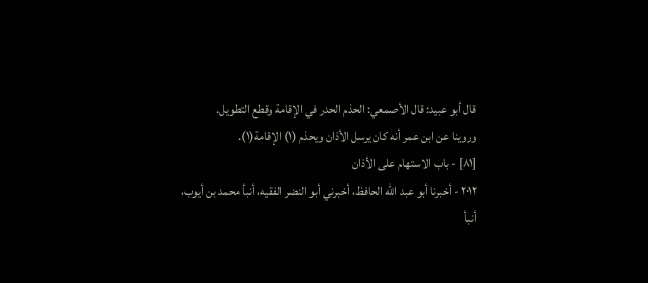قال أبو عبيد: قال الأصمعي: الحذم الحدر في الإقامة وقطع التطويل.
وروينا عن ابن عمر أنه كان يرسل الأذان ويحذم (١) الإقامة(١).
[٨١] - باب الاستهام على الأذان
٢٠١٢ - أخبرنا أبو عبد الله الحافظ، أخبرني أبو النضر الفقيه، أنبأ محمد بن أيوب،
أنبأ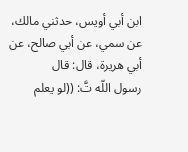ابن أبي أويس، حدثني مالك، عن سمي، عن أبي صالح، عن أبي هريرة، قال: قال
رسول اللّه تَّ: ((لو يعلم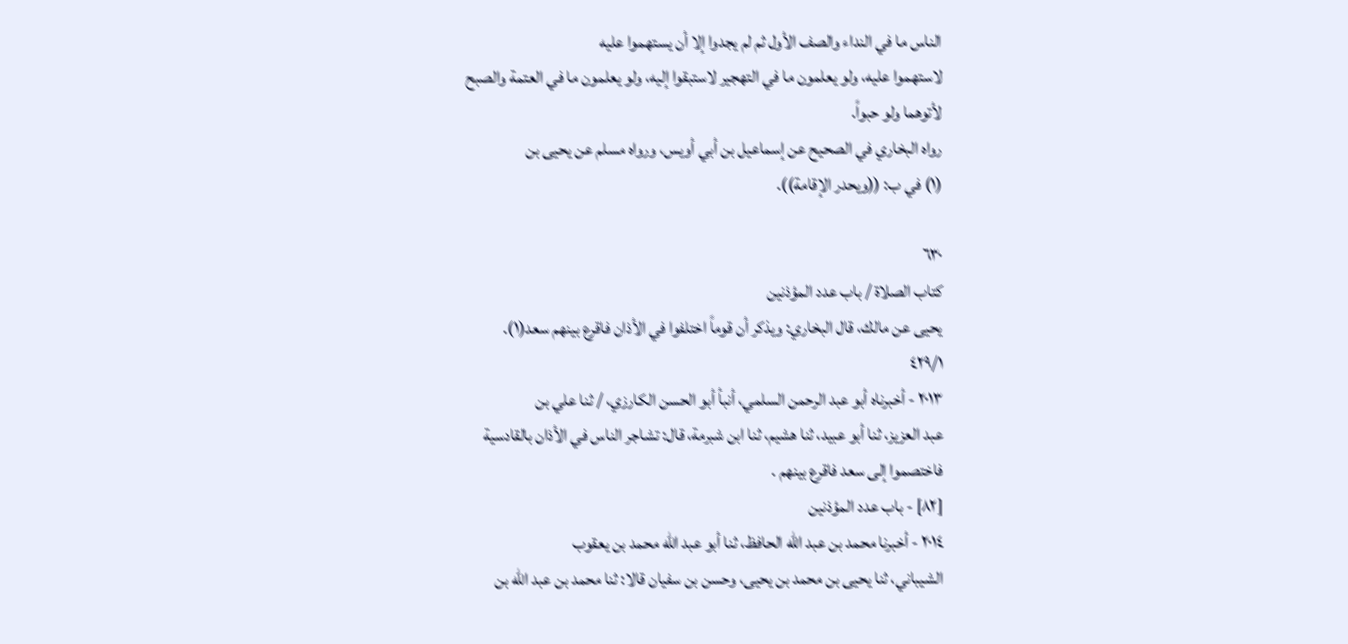الناس ما في النداء والصف الأول ثم لم يجدوا إلا أن يستهموا عليه
لاستهموا عليه، ولو يعلمون ما في التهجير لاستبقوا إليه، ولو يعلمون ما في العتمة والصبح
لأتوهما ولو حبواً.
رواه البخاري في الصحيح عن إسماعيل بن أبي أويس، ورواه مسلم عن يحيى بن
(١) في ب: ((ويحدر الإقامة)).

٦٣٠
كتاب الصلاة / باب عدد المؤذنين
يحيى عن مالك، قال البخاري: ويذكر أن قوماً اختلفوا في الأذان فاقرع بينهم سعد(١).
٤٢٩/١
٢٠١٣ - أخبرناه أبو عبد الرحمن السلمي، أنبأ أبو الحسن الكارزي، / ثنا علي بن
عبد العزيز، ثنا أبو عبيد، ثنا هشيم، ثنا ابن شبرمة، قال: تشاجر الناس في الأذان بالقادسية
فاختصموا إلى سعد فاقرع بينهم .
[٨٢] - باب عدد المؤذنین
٢٠١٤ - أخبرنا محمد بن عبد الله الحافظ، ثنا أبو عبد الله محمد بن يعقوب
الشيباني، ثنا يحيى بن محمد بن يحيى، وحسن بن سفيان قالا: ثنا محمد بن عبد الله بن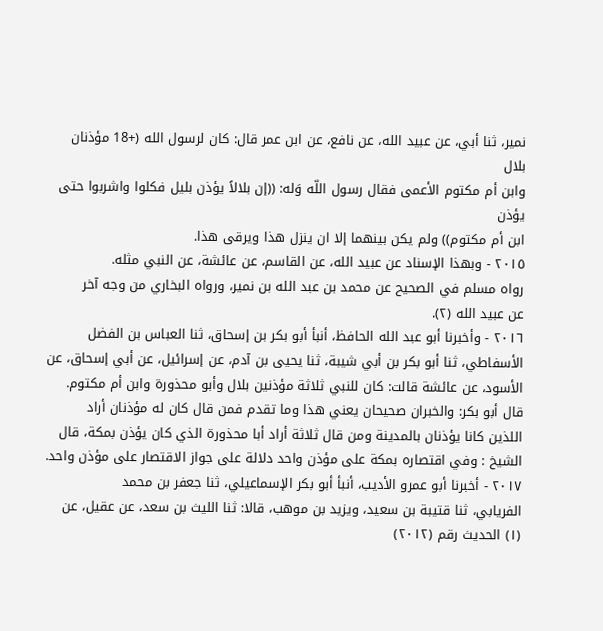نمير، ثنا أبي، عن عبيد الله، عن نافع، عن ابن عمر قال: كان لرسول الله (+18 مؤذنان بلال
وابن أم مكتوم الأعمى فقال رسول اللّه وَله: ((إن بلالاً يؤذن بليل فكلوا واشربوا حتى يؤذن
ابن أم مكتوم)) ولم يكن بينهما إلا ان ينزل هذا ويرقى هذا.
٢٠١٥ - وبهذا الإسناد عن عبيد الله، عن القاسم، عن عائشة، عن النبي مثله.
رواه مسلم في الصحيح عن محمد بن عبد الله بن نمير، ورواه البخاري من وجه آخر
عن عبيد الله (٢).
٢٠١٦ - وأخبرنا أبو عبد الله الحافظ، أنبأ أبو بكر بن إسحاق، ثنا العباس بن الفضل
الأسفاطي، ثنا أبو بكر بن أبي شيبة، ثنا يحيى بن آدم، عن إسرائيل، عن أبي إسحاق، عن
الأسود، عن عائشة قالت: كان للنبي ثلاثة مؤذنين بلال وأبو محذورة وابن أم مكتوم.
قال أبو بكر: والخبران صحيحان يعني هذا وما تقدم فمن قال كان له مؤذنان أراد
اللذين كانا يؤذنان بالمدينة ومن قال ثلاثة أراد أبا محذورة الذي كان يؤذن بمكة، قال
الشيخ : وفي اقتصاره بمكة على مؤذن واحد دلالة على جواز الاقتصار على مؤذن واحد.
٢٠١٧ - أخبرنا أبو عمرو الأديب، أنبأ أبو بكر الإسماعيلي، ثنا جعفر بن محمد
الفريابي، ثنا قتيبة بن سعيد، ويزيد بن موهب، قالا: ثنا الليث بن سعد، عن عقيل، عن
(١) الحديث رقم (٢٠١٢)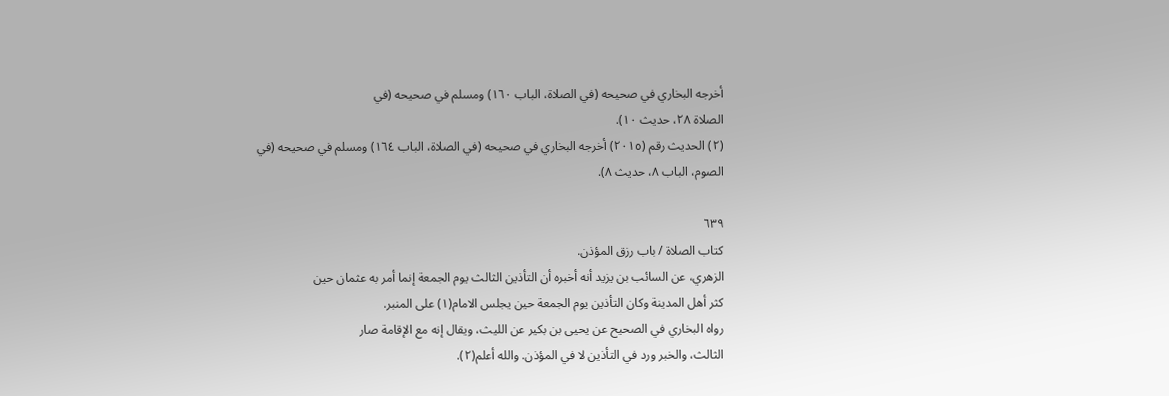أخرجه البخاري في صحيحه (في الصلاة، الباب ١٦٠) ومسلم في صحيحه (في
الصلاة ٢٨، حديث ١٠).
(٢) الحديث رقم (٢٠١٥) أخرجه البخاري في صحيحه (في الصلاة، الباب ١٦٤) ومسلم في صحيحه (في
الصوم، الباب ٨، حديث ٨).

٦٣٩
كتاب الصلاة / باب رزق المؤذن.
الزهري، عن السائب بن يزيد أنه أخبره أن التأذين الثالث يوم الجمعة إنما أمر به عثمان حين
كثر أهل المدينة وكان التأذين يوم الجمعة حين يجلس الامام(١) على المنبر.
رواه البخاري في الصحيح عن يحيى بن بكير عن الليث، ويقال إنه مع الإقامة صار
الثالث، والخبر ورد في التأذين لا في المؤذن. والله أعلم(٢).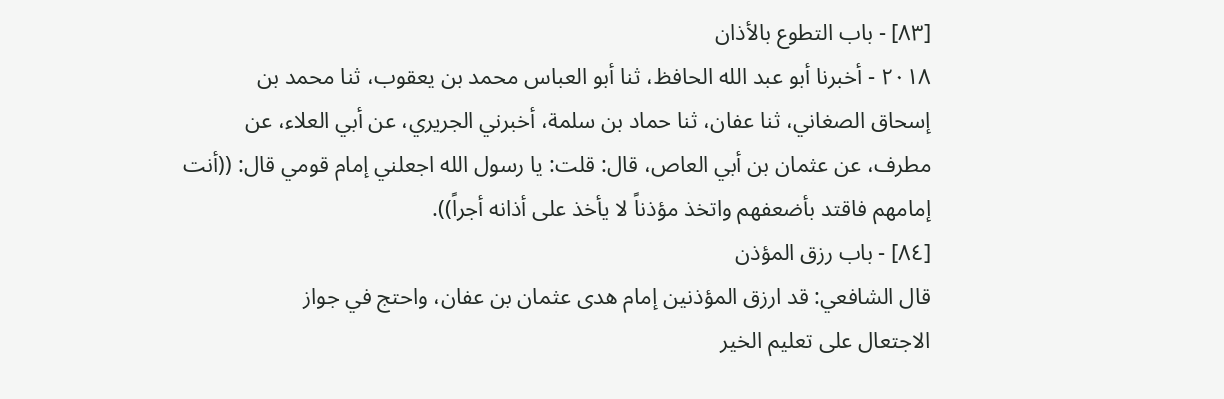[٨٣] - باب التطوع بالأذان
٢٠١٨ - أخبرنا أبو عبد الله الحافظ، ثنا أبو العباس محمد بن يعقوب، ثنا محمد بن
إسحاق الصغاني، ثنا عفان، ثنا حماد بن سلمة، أخبرني الجريري، عن أبي العلاء، عن
مطرف، عن عثمان بن أبي العاص، قال: قلت: يا رسول الله اجعلني إمام قومي قال: ((أنت
إمامهم فاقتد بأضعفهم واتخذ مؤذناً لا يأخذ على أذانه أجراً)).
[٨٤] - باب رزق المؤذن
قال الشافعي: قد ارزق المؤذنين إمام هدى عثمان بن عفان، واحتج في جواز
الاجتعال على تعليم الخير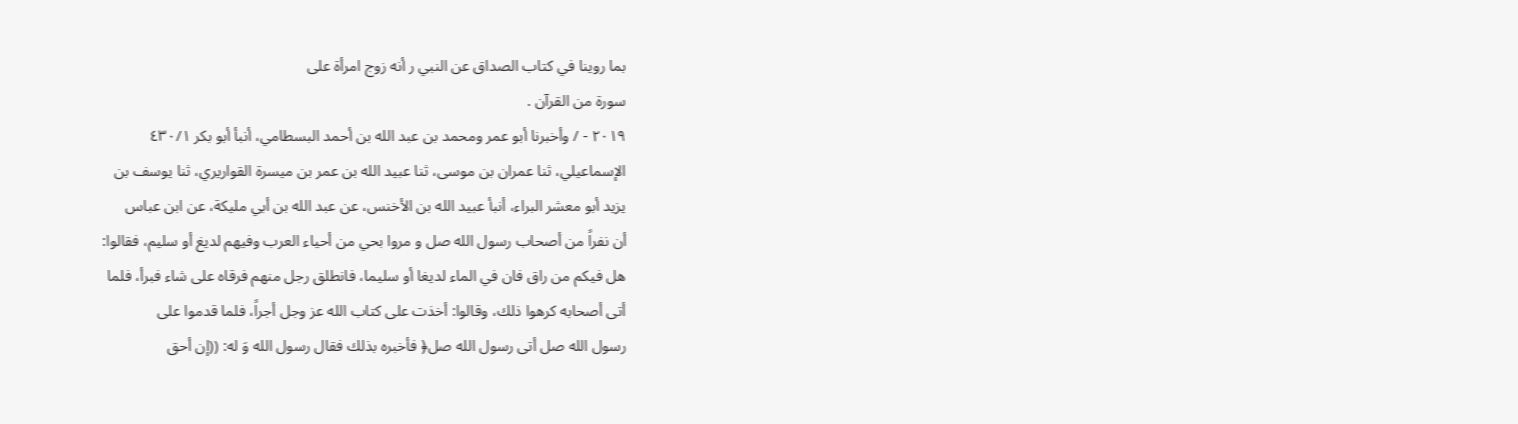بما روينا في كتاب الصداق عن النبي ر أنه زوج امرأة على
سورة من القرآن .
٢٠١٩ - / وأخبرنا أبو عمر ومحمد بن عبد الله بن أحمد البسطامي، أنبأ أبو بكر ٤٣٠/١
الإسماعيلي، ثنا عمران بن موسى، ثنا عبيد الله بن عمر بن ميسرة القواريري، ثنا يوسف بن
يزيد أبو معشر البراء، أنبأ عبيد الله بن الأخنس، عن عبد الله بن أبي مليكة، عن ابن عباس
أن نفراً من أصحاب رسول الله صل و مروا بحي من أحياء العرب وفيهم لديغ أو سليم، فقالوا:
هل فيكم من راق فان في الماء لديغا أو سليما، فانطلق رجل منهم فرقاه على شاء فبرأ، فلما
أتى أصحابه كرهوا ذلك، وقالوا: أخذت على كتاب الله عز وجل أجراً، فلما قدموا على
رسول الله صل أتى رسول الله صل﴿ فأخبره بذلك فقال رسول الله وَ له: ((إن أحق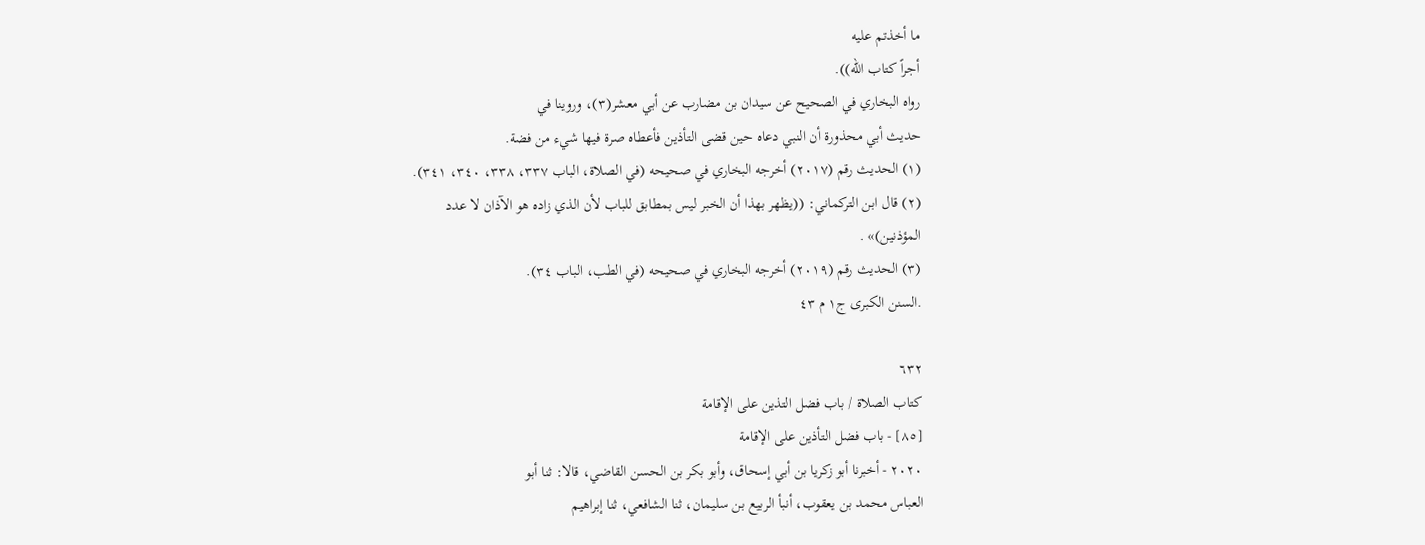ما أخذتم عليه
أجراً كتاب الله)).
رواه البخاري في الصحيح عن سيدان بن مضارب عن أبي معشر(٣)، وروينا في
حديث أبي محذورة أن النبي دعاه حين قضى التأذين فأعطاه صرة فيها شيء من فضة.
(١) الحديث رقم (٢٠١٧) أخرجه البخاري في صحيحه (في الصلاة، الباب ٣٣٧، ٣٣٨، ٣٤٠، ٣٤١).
(٢) قال ابن التركماني: ((يظهر بهذا أن الخبر ليس بمطابق للباب لأن الذي زاده هو الآذان لا عدد
المؤذنین)» .
(٣) الحديث رقم (٢٠١٩) أخرجه البخاري في صحيحه (في الطب، الباب ٣٤).
.السنن الكبرى ج١ م ٤٣

٦٣٢
كتاب الصلاة / باب فضل التذين على الإقامة
[٨٥] - باب فضل التأذين على الإقامة
٢٠٢٠ - أخبرنا أبو زكريا بن أبي إسحاق، وأبو بكر بن الحسن القاضي، قالا: ثنا أبو
العباس محمد بن يعقوب، أنبأ الربيع بن سليمان، ثنا الشافعي، ثنا إبراهيم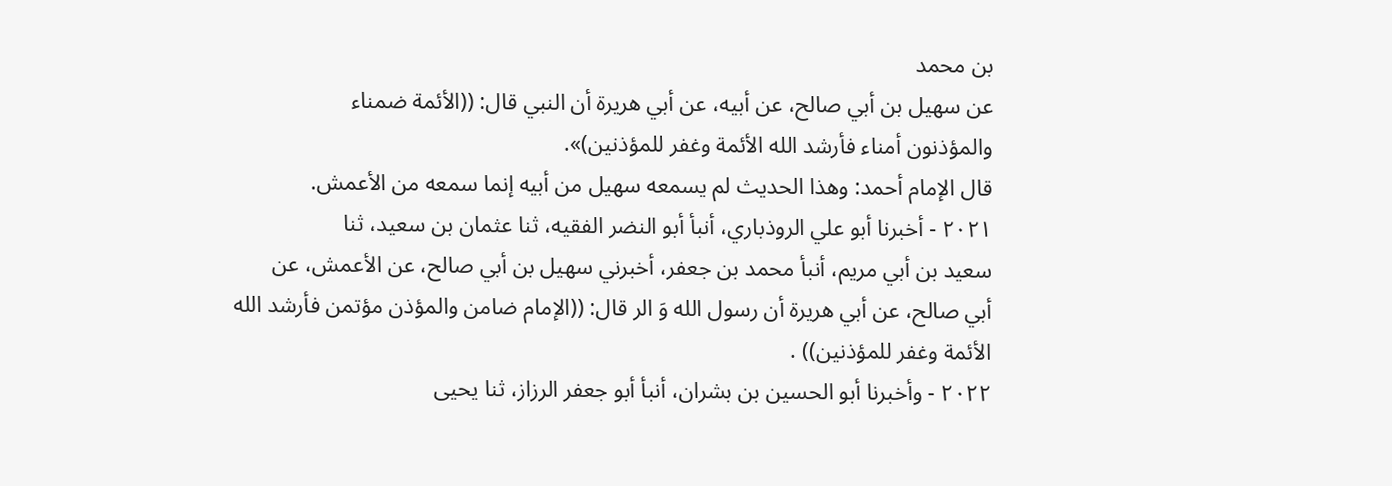بن محمد
عن سهيل بن أبي صالح، عن أبيه، عن أبي هريرة أن النبي قال: ((الأئمة ضمناء
والمؤذنون أمناء فأرشد الله الأئمة وغفر للمؤذنین)».
قال الإمام أحمد: وهذا الحديث لم يسمعه سهيل من أبيه إنما سمعه من الأعمش.
٢٠٢١ - أخبرنا أبو علي الروذباري، أنبأ أبو النضر الفقيه، ثنا عثمان بن سعيد، ثنا
سعيد بن أبي مريم، أنبأ محمد بن جعفر، أخبرني سهيل بن أبي صالح، عن الأعمش، عن
أبي صالح، عن أبي هريرة أن رسول الله وَ الر قال: ((الإمام ضامن والمؤذن مؤتمن فأرشد الله
الأئمة وغفر للمؤذنين)) .
٢٠٢٢ - وأخبرنا أبو الحسين بن بشران، أنبأ أبو جعفر الرزاز، ثنا يحيى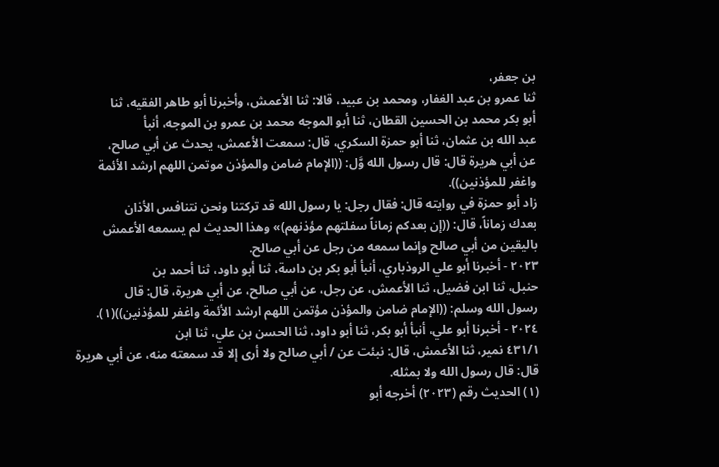بن جعفر،
ثنا عمرو بن عبد الغفار، ومحمد بن عبيد، قالا: ثنا الأعمش، وأخبرنا أبو طاهر الفقيه، ثنا
أبو بكر محمد بن الحسين القطان، ثنا أبو الموجه محمد بن عمرو بن الموجه، أنبأ
عبد الله بن عثمان، ثنا أبو حمزة السكري، قال: سمعت الأعمش، يحدث عن أبي صالح،
عن أبي هريرة قال: قال رسول الله وَّل: ((الإمام ضامن والمؤذن موتمن اللهم ارشد الأئمة
واغفر للمؤذنين)).
زاد أبو حمزة في روايته قال: فقال رجل: يا رسول الله قد تركتنا ونحن نتنافس الأذان
بعدك زماناً، قال: ((إن بعدكم زماناً سفلتهم مؤذنهم)» وهذا الحديث لم يسمعه الأعمش
باليقين من أبي صالح وإنما سمعه من رجل عن أبي صالح.
٢٠٢٣ - أخبرنا أبو علي الروذباري، أنبأ أبو بكر بن داسة، ثنا أبو داود، ثنا أحمد بن
حنبل، ثنا ابن فضيل، ثنا الأعمش، عن رجل، عن أبي صالح، عن أبي هريرة، قال: قال
رسول الله وسلم: ((الإمام ضامن والمؤذن مؤتمن اللهم ارشد الأئمة واغفر للمؤذنين))(١).
٢٠٢٤ - أخبرنا أبو علي، أنبأ أبو بكر، ثنا أبو داود، ثنا الحسن بن علي، ثنا ابن
٤٣١/١ نمير، ثنا الأعمش، قال: نبئت عن / أبي صالح ولا أرى إلا قد سمعته منه، عن أبي هريرة
قال: قال رسول الله ولا بمثله.
(١) الحديث رقم (٢٠٢٣) أخرجه أبو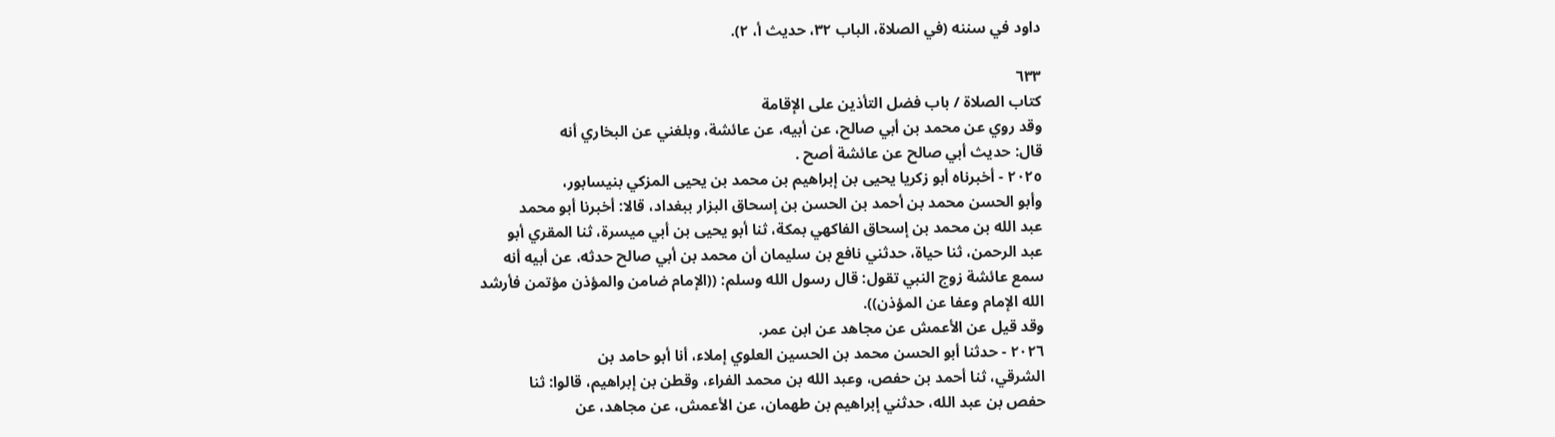داود في سننه (في الصلاة، الباب ٣٢، حديث أ، ٢).

٦٣٣
كتاب الصلاة / باب فضل التأذين على الإقامة
وقد روي عن محمد بن أبي صالح، عن أبيه، عن عائشة، وبلغني عن البخاري أنه
قال: حديث أبي صالح عن عائشة أصح .
٢٠٢٥ - أخبرناه أبو زكريا يحيى بن إبراهيم بن محمد بن يحيى المزكي بنيسابور،
وأبو الحسن محمد بن أحمد بن الحسن بن إسحاق البزار ببغداد، قالا: أخبرنا أبو محمد
عبد الله بن محمد بن إسحاق الفاكهي بمكة، ثنا أبو يحيى بن أبي ميسرة، ثنا المقري أبو
عبد الرحمن، ثنا حياة، حدثني نافع بن سليمان أن محمد بن أبي صالح حدثه، عن أبيه أنه
سمع عائشة زوج النبي تقول: قال رسول الله وسلم: ((الإمام ضامن والمؤذن مؤتمن فأرشد
الله الإمام وعفا عن المؤذن)).
وقد قيل عن الأعمش عن مجاهد عن ابن عمر.
٢٠٢٦ - حدثنا أبو الحسن محمد بن الحسين العلوي إملاء، أنا أبو حامد بن
الشرقي، ثنا أحمد بن حفص، وعبد الله بن محمد الفراء، وقطن بن إبراهيم، قالوا: ثنا
حفص بن عبد الله، حدثني إبراهيم بن طهمان، عن الأعمش، عن مجاهد، عن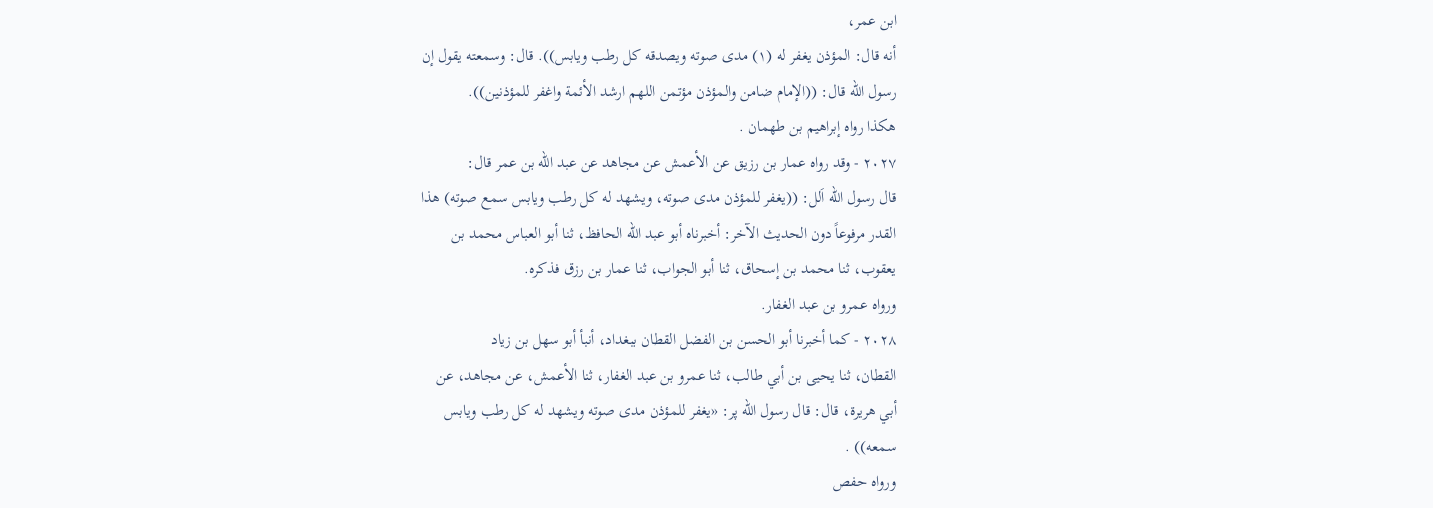ابن عمر،
أنه قال: المؤذن يغفر له (١) مدى صوته ويصدقه كل رطب ويابس)). قال: وسمعته يقول إن
رسول اللّه قال: ((الإمام ضامن والمؤذن مؤتمن اللهم ارشد الأئمة واغفر للمؤذنين)).
هكذا رواه إبراهيم بن طهمان .
٢٠٢٧ - وقد رواه عمار بن رزيق عن الأعمش عن مجاهد عن عبد الله بن عمر قال:
قال رسول الله اَلل: ((يغفر للمؤذن مدى صوته، ويشهد له كل رطب ويابس سمع صوته) هذا
القدر مرفوعاً دون الحديث الآخر: أخبرناه أبو عبد الله الحافظ، ثنا أبو العباس محمد بن
يعقوب، ثنا محمد بن إسحاق، ثنا أبو الجواب، ثنا عمار بن رزق فذكره.
ورواه عمرو بن عبد الغفار.
٢٠٢٨ - كما أخبرنا أبو الحسن بن الفضل القطان ببغداد، أنبأ أبو سهل بن زياد
القطان، ثنا يحيى بن أبي طالب، ثنا عمرو بن عبد الغفار، ثنا الأعمش، عن مجاهد، عن
أبي هريرة، قال: قال رسول الله پر: «یغفر للمؤذن مدی صوته ویشهد له کل رطب ویابس
سمعه)) .
ورواه حفص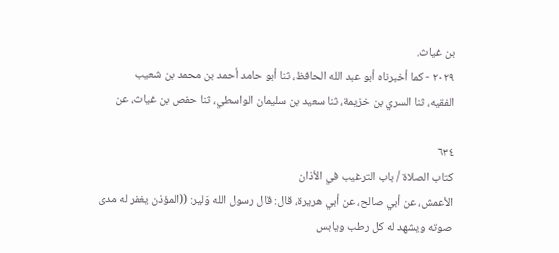بن غياث.
٢٠٢٩ - كما أخبرناه أبو عبد الله الحافظ، ثنا أبو حامد أحمد بن محمد بن شعيب
الفقيه، ثنا السري بن خزيمة، ثنا سعيد بن سليمان الواسطي، ثنا حفص بن غياث، عن

٦٣٤
كتاب الصلاة / باب الترغيب في الأذان
الأعمش، عن أبي صالح، عن أبي هريرة، قال: قال رسول الله وَلير: ((المؤذن يغفر له مدى
صوته ویشهد له كل رطب ويابس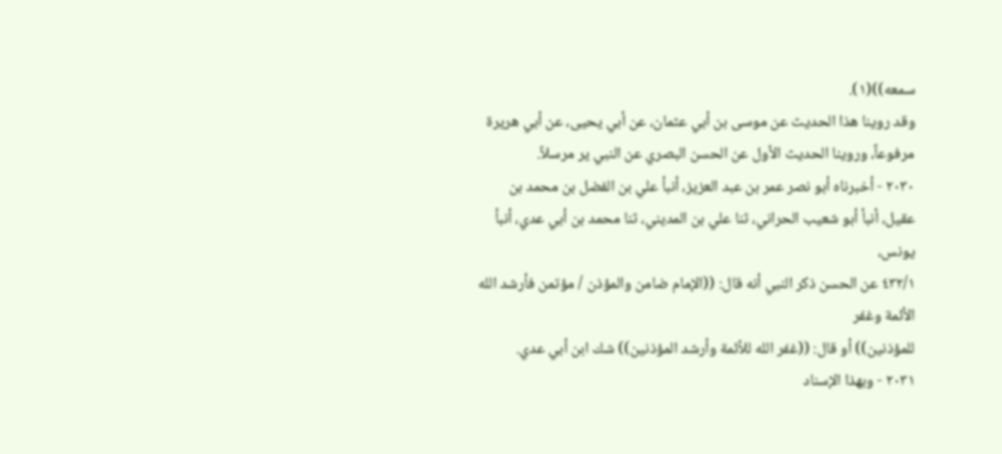سمعه))(١).
وقد روينا هذا الحديث عن موسى بن أبي عثمان، عن أبي يحيى، عن أبي هريرة
مرفوعاً، وروينا الحديث الأول عن الحسن البصري عن النبي ير مرسلاً.
٢٠٣٠ - أخبرناه أبو نصر عمر بن عبد العزيز، أنبأ علي بن الفضل بن محمد بن
عقيل، أنبأ أبو شعيب الحراني، ثنا علي بن المديني، ثنا محمد بن أبي عدي، أنبأ يونس،
٤٣٢/١ عن الحسن ذكر النبي أنه قال: ((الإمام ضامن والمؤذن / مؤتمن فأرشد الله الأئمة وغفر
للمؤذنين)) أو قال: ((غفر الله للأئمة وأرشد المؤذنين)) شك ابن أبي عدي.
٢٠٣١ - وبهذا الإسناد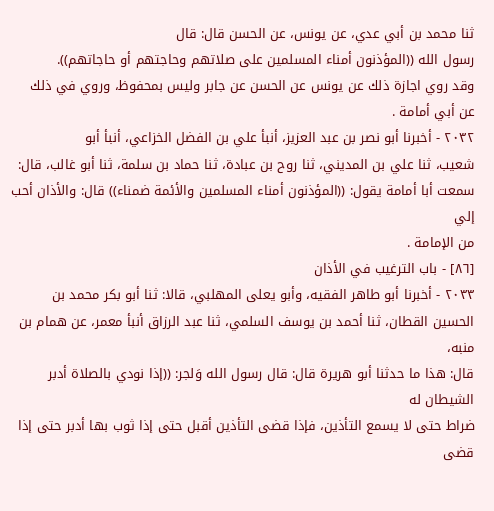ثنا محمد بن أبي عدي، عن يونس، عن الحسن قال: قال
رسول الله ((المؤذنون أمناء المسلمين على صلاتهم وحاجتهم أو حاجاتهم)).
وقد روي اجازة ذلك عن يونس عن الحسن عن جابر وليس بمحفوظ، وروي في ذلك
عن أبي أمامة .
٢٠٣٢ - أخبرنا أبو نصر بن عبد العزيز، أنبأ علي بن الفضل الخزاعي، أنبأ أبو
شعيب، ثنا علي بن المديني، ثنا روح بن عبادة، ثنا حماد بن سلمة، ثنا أبو غالب، قال:
سمعت أبا أمامة يقول: ((المؤذنون أمناء المسلمين والأئمة ضمناء)) قال: والأذان أحب إلي
من الإمامة .
[٨٦] - باب الترغيب في الأذان
٢٠٣٣ - أخبرنا أبو طاهر الفقيه، وأبو يعلى المهلبي، قالا: ثنا أبو بكر محمد بن
الحسين القطان، ثنا أحمد بن يوسف السلمي، ثنا عبد الرزاق أنبأ معمر، عن همام بن منبه،
قال: هذا ما حدثنا أبو هريرة قال: قال رسول الله وَلجر: ((إذا نودي بالصلاة أدبر الشيطان له
ضراط حتى لا يسمع التأذين، فإذا قضى التأذين أقبل حتى إذا ثوب بها أدبر حتى إذا قضى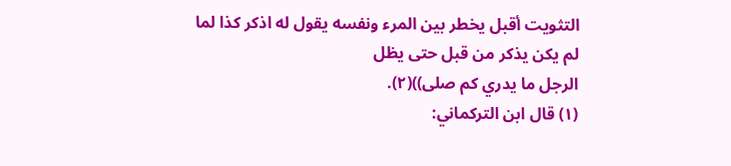التثويت أقبل يخطر بين المرء ونفسه يقول له اذكر كذا لما لم يكن يذكر من قبل حتى يظل
الرجل ما يدري كم صلى))(٢).
(١) قال ابن التركماني: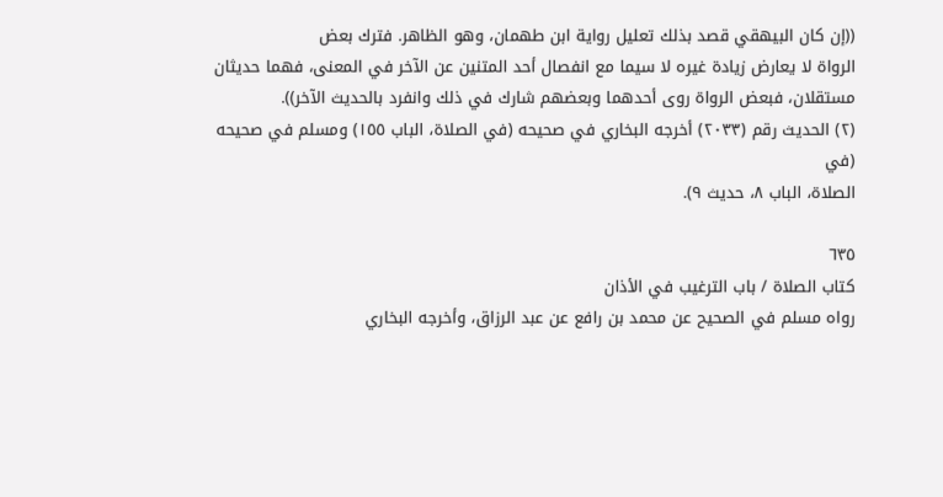((إن كان البيهقي قصد بذلك تعليل رواية ابن طهمان، وهو الظاهر. فترك بعض
الرواة لا يعارض زيادة غيره لا سيما مع انفصال أحد المتنين عن الآخر في المعنى، فهما حديثان
مستقلان، فبعض الرواة روى أحدهما وبعضهم شارك في ذلك وانفرد بالحديث الآخر)).
(٢) الحديث رقم (٢٠٣٣) أخرجه البخاري في صحيحه (في الصلاة، الباب ١٥٥) ومسلم في صحيحه (في
الصلاة، الباب ٨، حديث ٩).

٦٣٥
كتاب الصلاة / باب الترغيب في الأذان
رواه مسلم في الصحيح عن محمد بن رافع عن عبد الرزاق، وأخرجه البخاري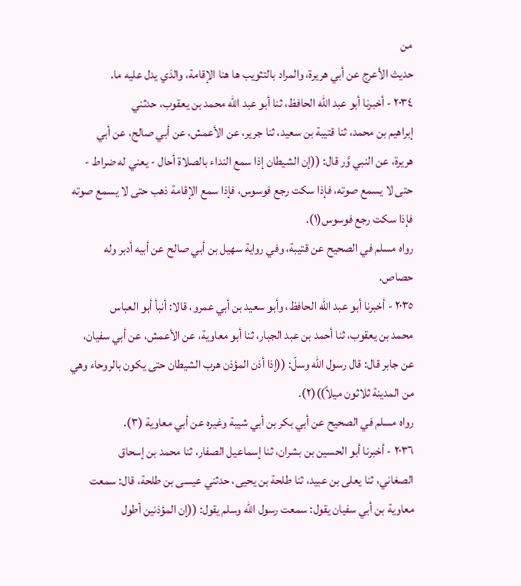من
حديث الأعرج عن أبي هريرة، والمراد بالتثويب ها هنا الإقامة، والذي يدل عليه ما.
٢٠٣٤ - أخبرنا أبو عبد الله الحافظ، ثنا أبو عبد الله محمد بن يعقوب، حدثني
إبراهيم بن محمد، ثنا قتيبة بن سعيد، ثنا جرير، عن الأعمش، عن أبي صالح، عن أبي
هريرة، عن النبي وَّر قال: ((إن الشيطان إذا سمع النداء بالصلاة أحال - يعني له ضراط -
حتى لا يسمع صوته، فإذا سكت رجع فوسوس، فإذا سمع الإقامة ذهب حتى لا يسمع صوته
فإذا سکت رجع فوسوس(١).
رواه مسلم في الصحيح عن قتيبة، وفي رواية سهيل بن أبي صالح عن أبيه أدبر وله
حصاص.
٢٠٣٥ - أخبرنا أبو عبد الله الحافظ، وأبو سعيد بن أبي عمرو، قالا: أنبأ أبو العباس
محمد بن يعقوب، ثنا أحمد بن عبد الجبار، ثنا أبو معاوية، عن الأعمش، عن أبي سفيان،
عن جابر قال: قال رسول الله وسلّ: ((إذا أذن المؤذن هرب الشيطان حتى يكون بالروحاء وهي
من المدينة ثلاثون ميلاً))(٢).
رواه مسلم في الصحيح عن أبي بكر بن أبي شيبة وغيره عن أبي معاوية (٣).
٢٠٣٦ - أخبرنا أبو الحسين بن بشران، ثنا إسماعيل الصفار، ثنا محمد بن إسحاق
الصغاني، ثنا يعلى بن عبيد، ثنا طلحة بن يحيى، حدثني عيسى بن طلحة، قال: سمعت
معاوية بن أبي سفيان يقول: سمعت رسول الله وسلم يقول: ((إن المؤذنين أطول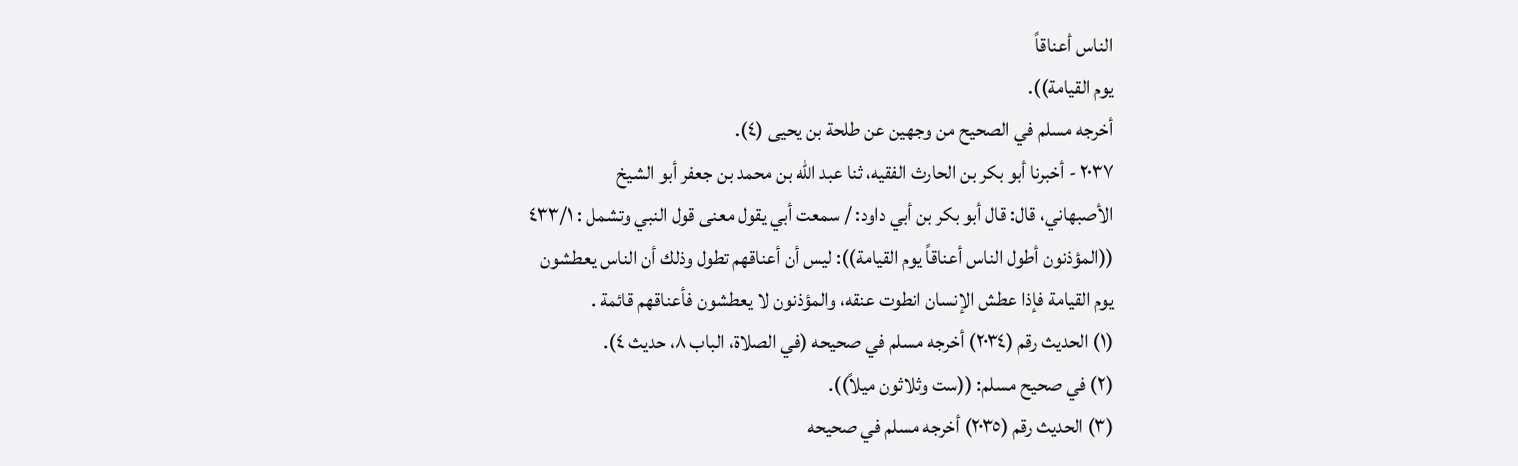الناس أعناقاً
يوم القيامة)).
أخرجه مسلم في الصحيح من وجهين عن طلحة بن يحيى (٤).
٢٠٣٧ - أخبرنا أبو بكر بن الحارث الفقيه، ثنا عبد الله بن محمد بن جعفر أبو الشيخ
الأصبهاني، قال: قال أبو بكر بن أبي داود: / سمعت أبي يقول معنى قول النبي وتشمل : ٤٣٣/١
((المؤذنون أطول الناس أعناقاً يوم القيامة)): ليس أن أعناقهم تطول وذلك أن الناس يعطشون
يوم القيامة فإذا عطش الإنسان انطوت عنقه، والمؤذنون لا يعطشون فأعناقهم قائمة .
(١) الحديث رقم (٢٠٣٤) أخرجه مسلم في صحيحه (في الصلاة، الباب ٨، حديث ٤).
(٢) في صحيح مسلم: ((ست وثلاثون ميلاً)).
(٣) الحديث رقم (٢٠٣٥) أخرجه مسلم في صحيحه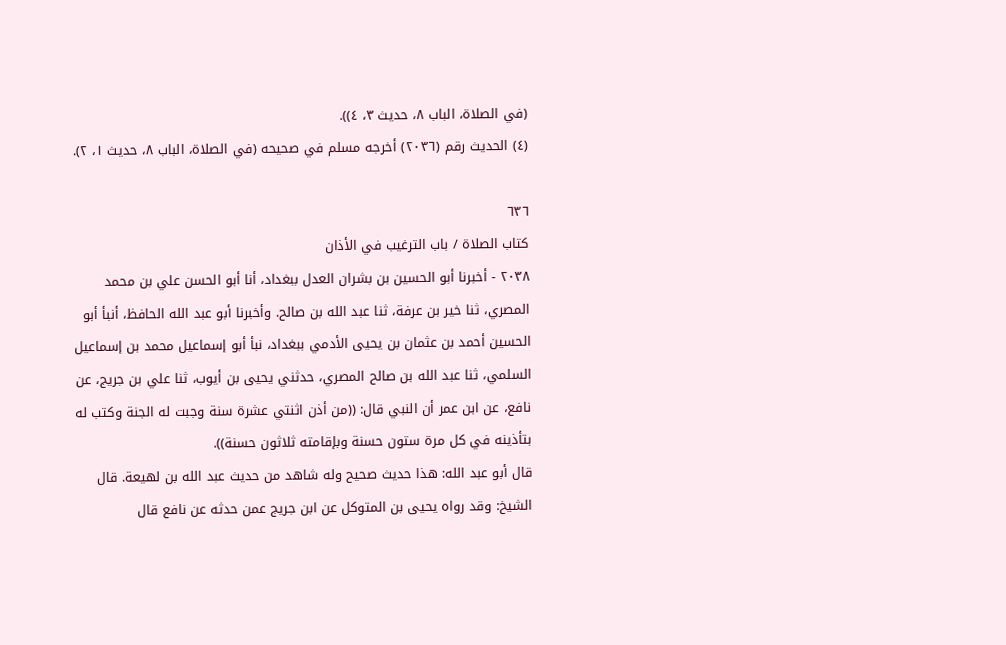(في الصلاة، الباب ٨، حديث ٣، ٤)).
(٤) الحديث رقم (٢٠٣٦) أخرجه مسلم في صحيحه (في الصلاة، الباب ٨، حديث ١، ٢).

٦٣٦
كتاب الصلاة / باب الترغيب في الأذان
٢٠٣٨ - أخبرنا أبو الحسين بن بشران العدل ببغداد، أنا أبو الحسن علي بن محمد
المصري، ثنا خير بن عرفة، ثنا عبد الله بن صالح. وأخبرنا أبو عبد الله الحافظ، أنبأ أبو
الحسين أحمد بن عثمان بن يحيى الأدمي ببغداد، نبأ أبو إسماعيل محمد بن إسماعيل
السلمي، ثنا عبد الله بن صالح المصري، حدثني يحيى بن أيوب، ثنا علي بن جريج، عن
نافع، عن ابن عمر أن النبي قال: ((من أذن اثنتي عشرة سنة وجبت له الجنة وكتب له
بتأذينه في كل مرة ستون حسنة وبإقامته ثلاثون حسنة)).
قال أبو عبد الله: هذا حديث صحيح وله شاهد من حديث عبد الله بن لهيعة. قال
الشيخ: وقد رواه يحيى بن المتوكل عن ابن جريج عمن حدثه عن نافع قال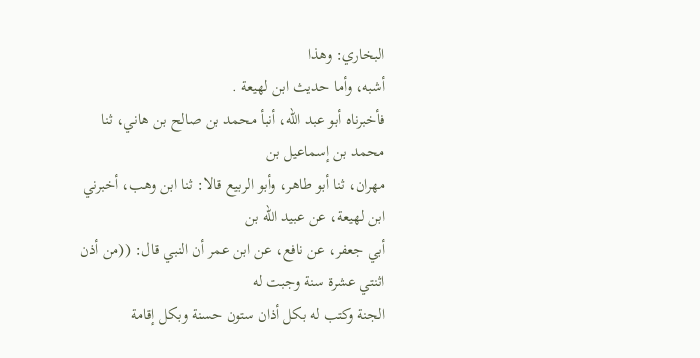البخاري: وهذا
أشبه، وأما حديث ابن لهيعة .
فأخبرناه أبو عبد الله، أنبأ محمد بن صالح بن هاني، ثنا محمد بن إسماعيل بن
مهران، ثنا أبو طاهر، وأبو الربيع قالا: ثنا ابن وهب، أخبرني ابن لهيعة، عن عبيد الله بن
أبي جعفر، عن نافع، عن ابن عمر أن النبي قال: ((من أذن اثنتي عشرة سنة وجبت له
الجنة وكتب له بكل أذان ستون حسنة وبكل إقامة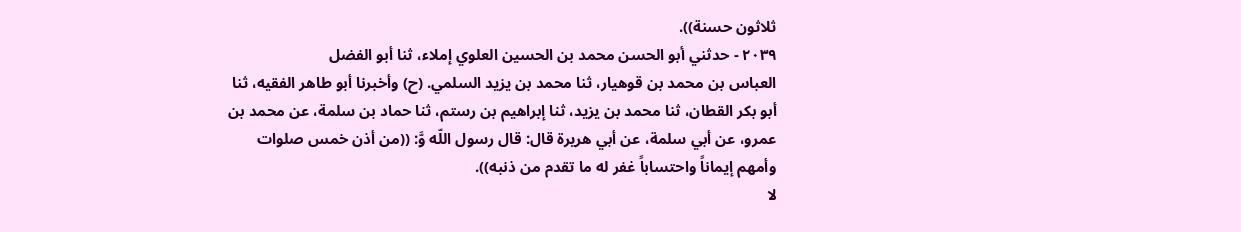ثلاثون حسنة)).
٢٠٣٩ - حدثني أبو الحسن محمد بن الحسين العلوي إملاء، ثنا أبو الفضل
العباس بن محمد بن قوهيار، ثنا محمد بن يزيد السلمي. (ح) وأخبرنا أبو طاهر الفقيه، ثنا
أبو بكر القطان، ثنا محمد بن يزيد، ثنا إبراهيم بن رستم، ثنا حماد بن سلمة، عن محمد بن
عمرو، عن أبي سلمة، عن أبي هريرة قال: قال رسول اللّه وَّ: ((من أذن خمس صلوات
وأمهم إيماناً واحتساباً غفر له ما تقدم من ذنبه)).
لا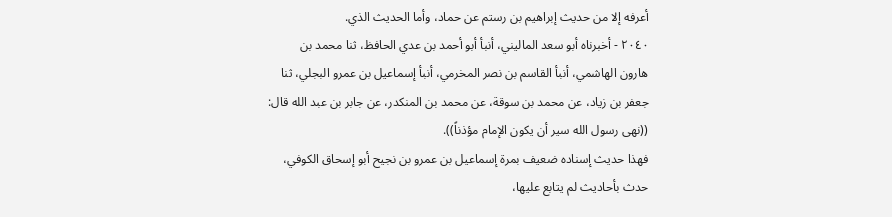أعرفه إلا من حديث إبراهيم بن رستم عن حماد، وأما الحديث الذي.
٢٠٤٠ - أخبرناه أبو سعد الماليني، أنبأ أبو أحمد بن عدي الحافظ، ثنا محمد بن
هارون الهاشمي، أنبأ القاسم بن نصر المخرمي، أنبأ إسماعيل بن عمرو البجلي، ثنا
جعفر بن زياد، عن محمد بن سوقة، عن محمد بن المنكدر، عن جابر بن عبد الله قال:
((نهى رسول الله سير أن يكون الإمام مؤذناً)).
فهذا حديث إسناده ضعيف بمرة إسماعيل بن عمرو بن نجيح أبو إسحاق الكوفي،
حدث بأحاديث لم يتابع عليها،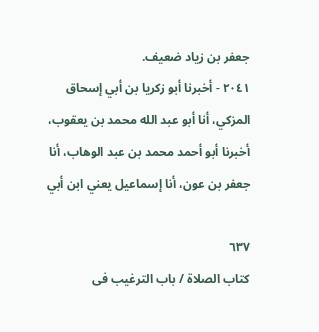جعفر بن زياد ضعيف.
٢٠٤١ - أخبرنا أبو زكريا بن أبي إسحاق المزكي، أنا أبو عبد الله محمد بن يعقوب،
أخبرنا أبو أحمد محمد بن عبد الوهاب، أنا جعفر بن عون، أنا إسماعيل يعني ابن أبي

٦٣٧
كتاب الصلاة / باب الترغيب فى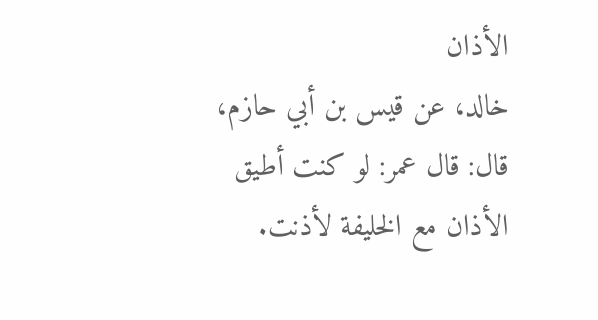الأذان
خالد، عن قيس بن أبي حازم، قال: قال عمر: لو كنت أطيق الأذان مع الخليفة لأذنت.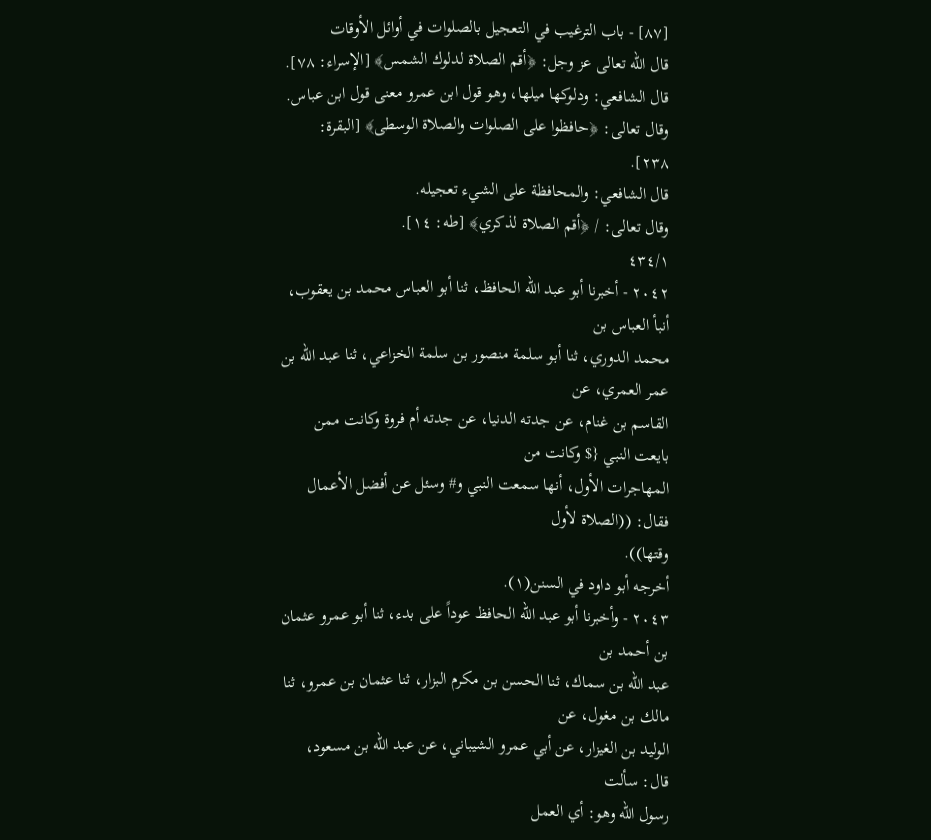[٨٧] - باب الترغيب في التعجيل بالصلوات في أوائل الأوقات
قال الله تعالى عز وجل: ﴿أقم الصلاة لدلوك الشمس﴾ [الإسراء: ٧٨].
قال الشافعي: ودلوكها ميلها، وهو قول ابن عمرو معنى قول ابن عباس.
وقال تعالى: ﴿حافظوا على الصلوات والصلاة الوسطى﴾ [البقرة: ٢٣٨].
قال الشافعي: والمحافظة على الشيء تعجيله.
وقال تعالى: / ﴿أقم الصلاة لذكري﴾ [طه: ١٤].
٤٣٤/١
٢٠٤٢ - أخبرنا أبو عبد الله الحافظ، ثنا أبو العباس محمد بن يعقوب، أنبأ العباس بن
محمد الدوري، ثنا أبو سلمة منصور بن سلمة الخزاعي، ثنا عبد الله بن عمر العمري، عن
القاسم بن غنام، عن جدته الدنيا، عن جدته أم فروة وكانت ممن بايعت النبي {$ وكانت من
المهاجرات الأول، أنها سمعت النبي و# وسئل عن أفضل الأعمال فقال: ((الصلاة لأول
وقتها)).
أخرجه أبو داود في السنن(١).
٢٠٤٣ - وأخبرنا أبو عبد الله الحافظ عوداً على بدء، ثنا أبو عمرو عثمان بن أحمد بن
عبد الله بن سماك، ثنا الحسن بن مكرم البزار، ثنا عثمان بن عمرو، ثنا مالك بن مغول، عن
الوليد بن الغيزار، عن أبي عمرو الشيباني، عن عبد الله بن مسعود، قال: سألت
رسول الله وهو: أي العمل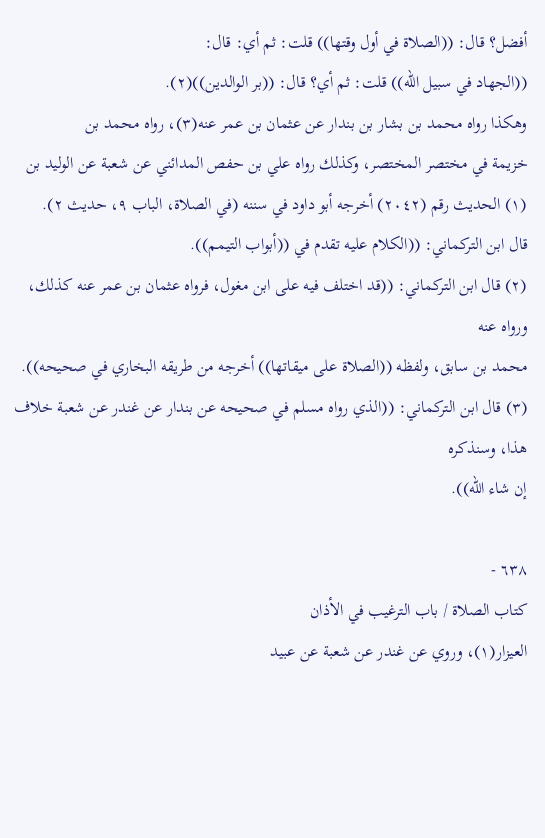أفضل؟ قال: ((الصلاة في أول وقتها)) قلت: ثم أي: قال:
((الجهاد في سبيل الله)) قلت: ثم أي؟ قال: ((بر الوالدين))(٢).
وهكذا رواه محمد بن بشار بن بندار عن عثمان بن عمر عنه(٣)، رواه محمد بن
خزيمة في مختصر المختصر، وكذلك رواه علي بن حفص المدائني عن شعبة عن الوليد بن
(١) الحديث رقم (٢٠٤٢) أخرجه أبو داود في سننه (في الصلاة، الباب ٩، حديث ٢).
قال ابن التركماني: ((الكلام عليه تقدم في ((أبواب التيمم)).
(٢) قال ابن التركماني: ((قد اختلف فيه على ابن مغول، فرواه عثمان بن عمر عنه كذلك، ورواه عنه
محمد بن سابق، ولفظه ((الصلاة على ميقاتها)) أخرجه من طريقه البخاري في صحيحه)).
(٣) قال ابن التركماني: ((الذي رواه مسلم في صحيحه عن بندار عن غندر عن شعبة خلاف هذا، وسنذكره
إن شاء الله)).

٦٣٨ -
كتاب الصلاة / باب الترغيب في الأذان
العيزار(١)، وروي عن غندر عن شعبة عن عبيد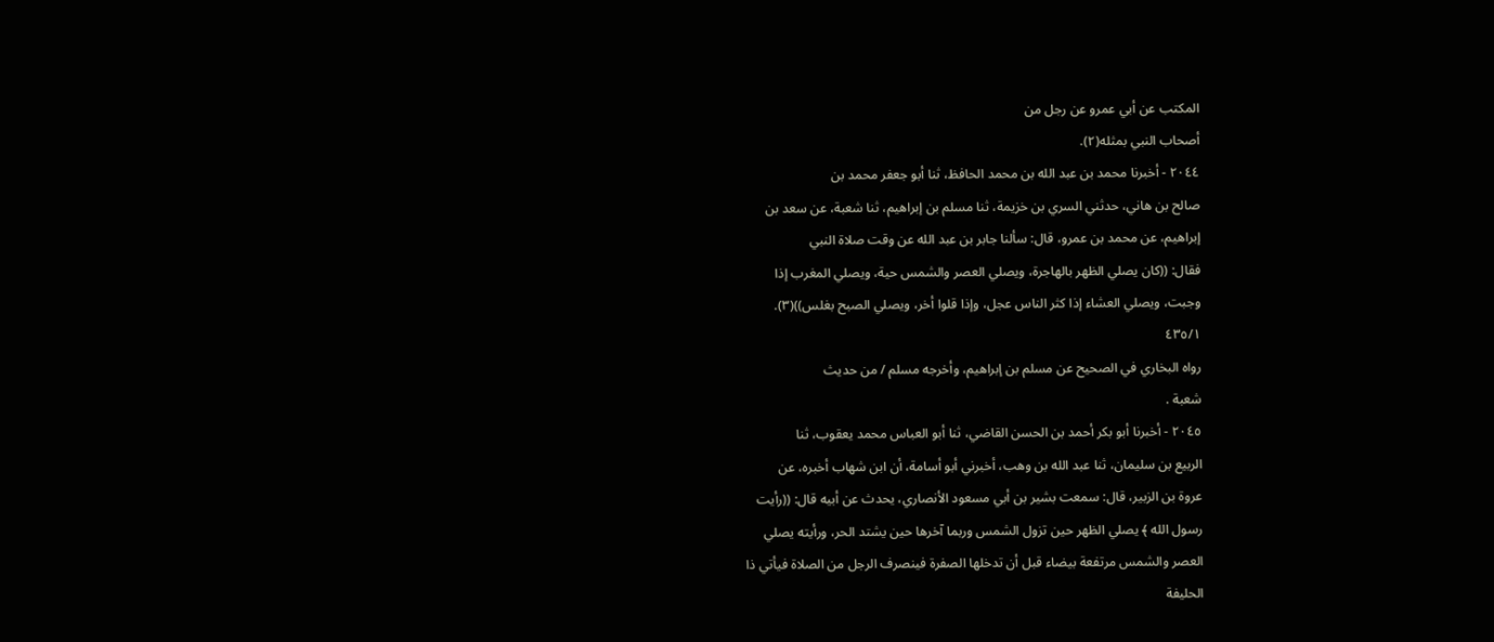المكتب عن أبي عمرو عن رجل من
أصحاب النبي بمثله(٢).
٢٠٤٤ - أخبرنا محمد بن عبد الله بن محمد الحافظ، ثنا أبو جعفر محمد بن
صالح بن هاني، حدثني السري بن خزيمة، ثنا مسلم بن إبراهيم، ثنا شعبة، عن سعد بن
إبراهيم، عن محمد بن عمرو، قال: سألنا جابر بن عبد الله عن وقت صلاة النبي
فقال: ((كان يصلي الظهر بالهاجرة، ويصلي العصر والشمس حية، ويصلي المغرب إذا
وجبت، ويصلي العشاء إذا كثر الناس عجل، وإذا قلوا أخر، ويصلي الصبح بغلس))(٣).
٤٣٥/١
رواه البخاري في الصحيح عن مسلم بن إبراهيم، وأخرجه مسلم / من حديث
شعبة .
٢٠٤٥ - أخبرنا أبو بكر أحمد بن الحسن القاضي، ثنا أبو العباس محمد يعقوب، ثنا
الربيع بن سليمان، ثنا عبد الله بن وهب، أخبرني أبو أسامة، أن ابن شهاب أخبره، عن
عروة بن الزبير، قال: سمعت بشير بن أبي مسعود الأنصاري، يحدث عن أبيه قال: ((رأيت
رسول الله ﴾ يصلي الظهر حين تزول الشمس وربما آخرها حين يشتد الحر، ورأيته يصلي
العصر والشمس مرتفعة بيضاء قبل أن تدخلها الصفرة فينصرف الرجل من الصلاة فيأتي ذا
الحليفة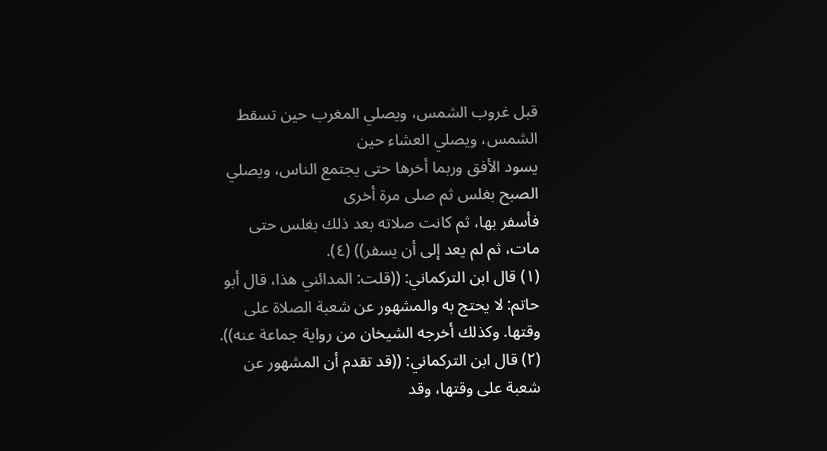قبل غروب الشمس، ويصلي المغرب حين تسقط الشمس، ويصلي العشاء حين
يسود الأفق وربما أخرها حتى يجتمع الناس، ويصلي الصبح بغلس ثم صلى مرة أخرى
فأسفر بها، ثم كانت صلاته بعد ذلك بغلس حتى مات، ثم لم يعد إلى أن يسفر)) (٤).
(١) قال ابن التركماني: ((قلت: المدائني هذا، قال أبو حاتم: لا يحتج به والمشهور عن شعبة الصلاة على
وقتها. وكذلك أخرجه الشيخان من رواية جماعة عنه)).
(٢) قال ابن التركماني: ((قد تقدم أن المشهور عن شعبة على وقتها، وقد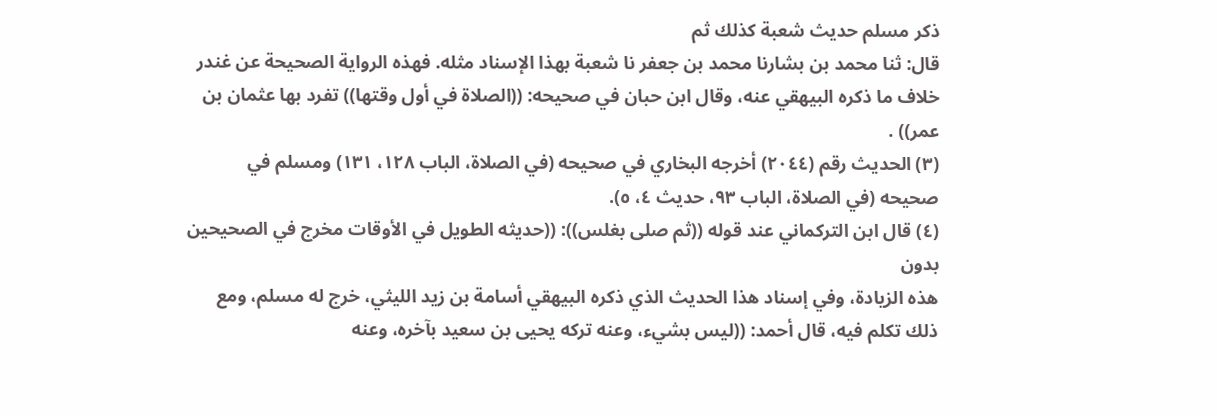ذكر مسلم حديث شعبة كذلك ثم
قال: ثنا محمد بن بشارنا محمد بن جعفر نا شعبة بهذا الإسناد مثله. فهذه الرواية الصحيحة عن غندر
خلاف ما ذكره البيهقي عنه، وقال ابن حبان في صحيحه: ((الصلاة في أول وقتها)) تفرد بها عثمان بن
عمر)) .
(٣) الحديث رقم (٢٠٤٤) أخرجه البخاري في صحيحه (في الصلاة، الباب ١٢٨، ١٣١) ومسلم في
صحيحه (في الصلاة، الباب ٩٣، حديث ٤، ٥).
(٤) قال ابن التركماني عند قوله ((ثم صلى بغلس)): ((حديثه الطويل في الأوقات مخرج في الصحيحين بدون
هذه الزيادة، وفي إسناد هذا الحديث الذي ذكره البيهقي أسامة بن زيد الليثي، خرج له مسلم، ومع
ذلك تكلم فيه، قال أحمد: ((ليس بشيء، وعنه تركه يحيى بن سعيد بآخره، وعنه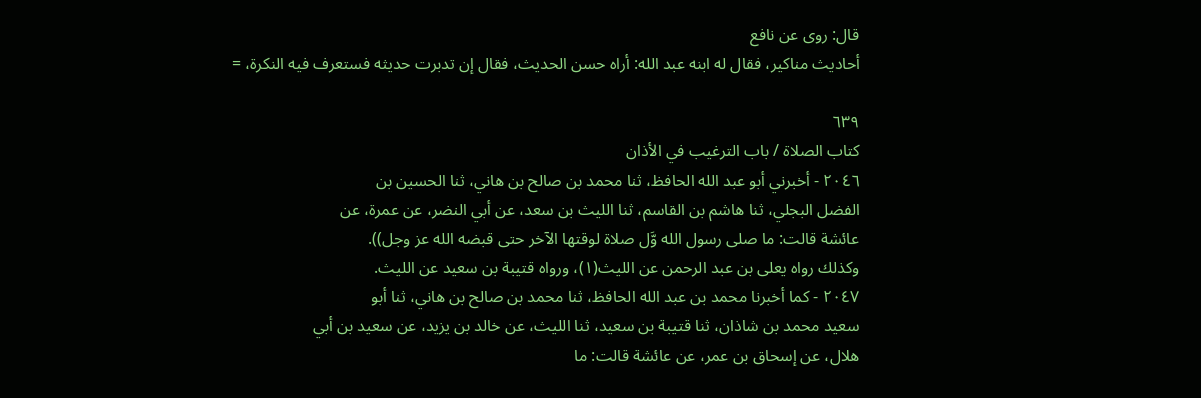قال: روى عن نافع
أحاديث مناكير، فقال له ابنه عبد الله: أراه حسن الحديث، فقال إن تدبرت حديثه فستعرف فيه النكرة، =

٦٣٩
كتاب الصلاة / باب الترغيب في الأذان
٢٠٤٦ - أخبرني أبو عبد الله الحافظ، ثنا محمد بن صالح بن هاني، ثنا الحسين بن
الفضل البجلي، ثنا هاشم بن القاسم، ثنا الليث بن سعد، عن أبي النضر، عن عمرة، عن
عائشة قالت: ما صلى رسول الله وَّل صلاة لوقتها الآخر حتى قبضه الله عز وجل)).
وكذلك رواه يعلى بن عبد الرحمن عن الليث(١)، ورواه قتيبة بن سعيد عن الليث.
٢٠٤٧ - كما أخبرنا محمد بن عبد الله الحافظ، ثنا محمد بن صالح بن هاني، ثنا أبو
سعيد محمد بن شاذان، ثنا قتيبة بن سعيد، ثنا الليث، عن خالد بن يزيد، عن سعيد بن أبي
هلال، عن إسحاق بن عمر، عن عائشة قالت: ما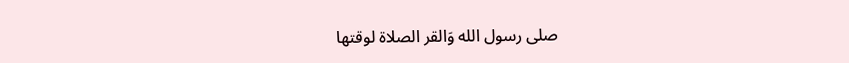صلى رسول الله وَالقر الصلاة لوقتها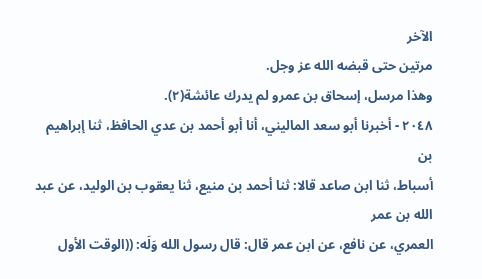الآخر
مرتين حتى قبضه الله عز وجل.
وهذا مرسل، إسحاق بن عمرو لم يدرك عائشة(٢).
٢٠٤٨ - أخبرنا أبو سعد الماليني، أنا أبو أحمد بن عدي الحافظ، ثنا إبراهيم بن
أسباط، ثنا ابن صاعد قالا: ثنا أحمد بن منيع، ثنا يعقوب بن الوليد، عن عبد الله بن عمر
العمري، عن نافع، عن ابن عمر قال: قال رسول الله وَلَه: ((الوقت الأول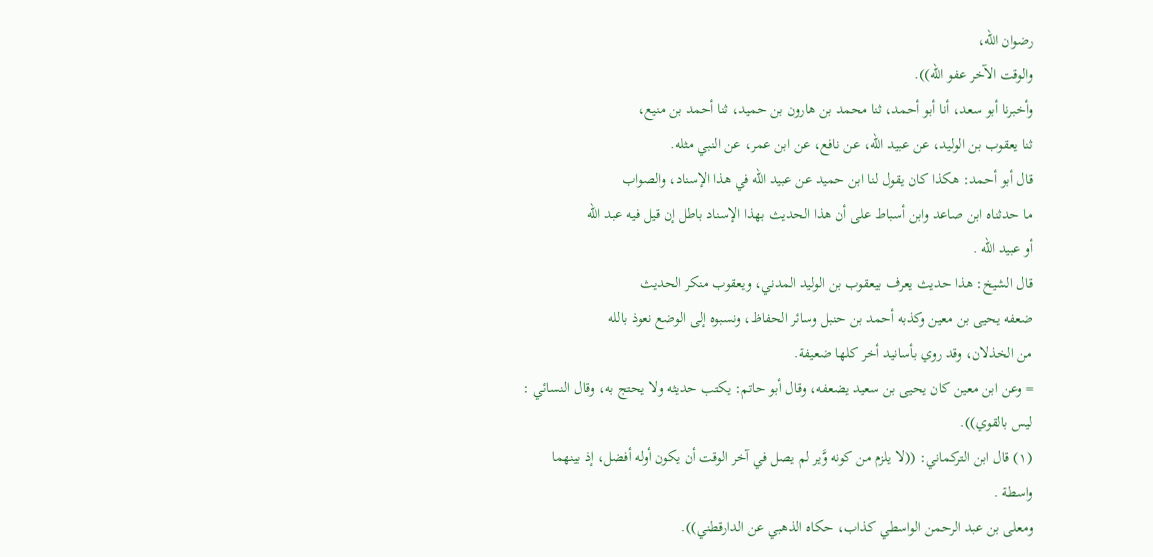رضوان الله،
والوقت الآخر عفو الله)).
وأخبرنا أبو سعد، أنا أبو أحمد، ثنا محمد بن هارون بن حميد، ثنا أحمد بن منيع،
ثنا يعقوب بن الوليد، عن عبيد الله، عن نافع، عن ابن عمر، عن النبي مثله.
قال أبو أحمد: هكذا كان يقول لنا ابن حميد عن عبيد الله في هذا الإسناد، والصواب
ما حدثناه ابن صاعد وابن أسباط على أن هذا الحديث بهذا الإسناد باطل إن قيل فيه عبد الله
أو عبيد الله .
قال الشيخ: هذا حديث يعرف بيعقوب بن الوليد المدني، ويعقوب منكر الحديث
ضعفه يحيى بن معين وكذبه أحمد بن حنبل وسائر الحفاظ، ونسبوه إلى الوضع نعوذ بالله
من الخذلان، وقد روي بأسانيد أخر كلها ضعيفة.
= وعن ابن معين كان يحيى بن سعيد يضعفه، وقال أبو حاتم: يكتب حديثه ولا يحتج به، وقال النسائي :
لیس بالقوي)).
(١) قال ابن التركماني: ((لا يلزم من كونه وَّير لم يصل في آخر الوقت أن يكون أوله أفضل، إذ بينهما
واسطة .
ومعلى بن عبد الرحمن الواسطي كذاب، حكاه الذهبي عن الدارقطني)).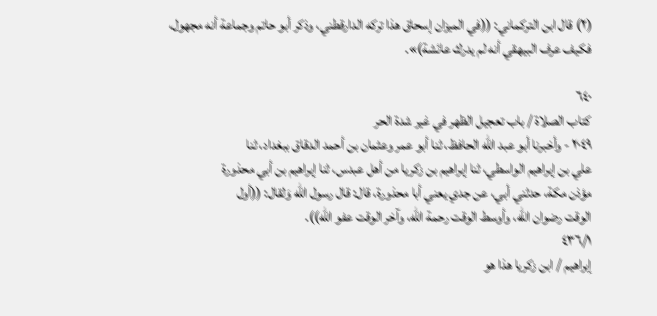(٢) قال ابن التركماني: ((في الميزان إسحاق هذا تركه الدارقطني، وذكر أبو حاتم وجماعة أنه مجهول،
فكيف عرف البيهقي أنه لم يدرك عائشة)».

٦٤٠
كتاب الصلاة / باب تعجيل الظهر في غير شدة الحر
٢٠٤٩ - وأخبرنا أبو عبد الله الحافظ، ثنا أبو عمر وعثمان بن أحمد الدقاق ببغداد، ثنا
علي بن إبراهيم الواسطي، ثنا إبراهيم بن زكريا من أهل عبدس، ثنا إبراهيم بن أبي محذورة
مؤذن مكة، حدثني أبي، عن جدي يعني أبا محذورة، قال: قال رسول الله وَلقال: ((أول
الوقت رضوان الله، وأوسط الوقت رحمة الله، وآخر الوقت عفو الله)).
٤٣٦/١
إبراهيم / ابن زكريا هذا هو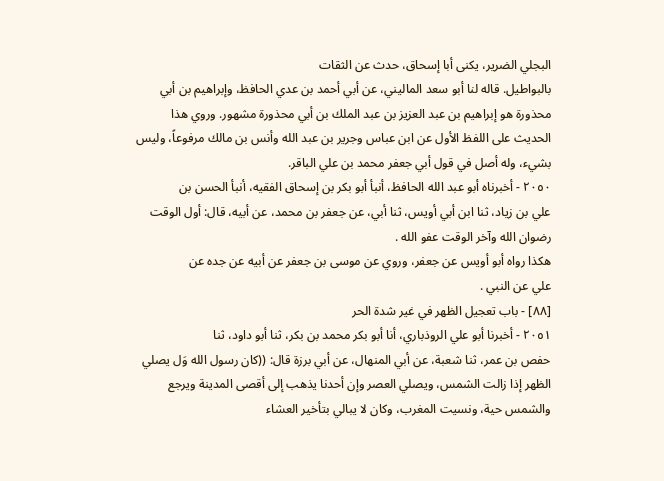البجلي الضرير، يكنى أبا إسحاق، حدث عن الثقات
بالبواطيل. قاله لنا أبو سعد الماليني، عن أبي أحمد بن عدي الحافظ، وإبراهيم بن أبي
محذورة هو إبراهيم بن عبد العزيز بن عبد الملك بن أبي محذورة مشهور. وروي هذا
الحديث على اللفظ الأول عن ابن عباس وجرير بن عبد الله وأنس بن مالك مرفوعاً، وليس
بشيء، وله أصل في قول أبي جعفر محمد بن علي الباقر.
٢٠٥٠ - أخبرناه أبو عبد الله الحافظ، أنبأ أبو بكر بن إسحاق الفقيه، أنبأ الحسن بن
علي بن زياد، ثنا ابن أبي أويس، ثنا أبي، عن جعفر بن محمد، عن أبيه، قال: أول الوقت
رضوان الله وآخر الوقت عفو الله .
هكذا رواه أبو أويس عن جعفر، وروي عن موسى بن جعفر عن أبيه عن جده عن
علي عن النبي .
[٨٨] - باب تعجيل الظهر في غير شدة الحر
٢٠٥١ - أخبرنا أبو علي الروذباري، أنا أبو بكر محمد بن بكر، ثنا أبو داود، ثنا
حفص بن عمر، ثنا شعبة، عن أبي المنهال، عن أبي برزة قال: ((كان رسول الله وَل يصلي
الظهر إذا زالت الشمس، ويصلي العصر وإن أحدنا يذهب إلى أقصى المدينة ويرجع
والشمس حية، ونسيت المغرب، وكان لا يبالي بتأخير العشاء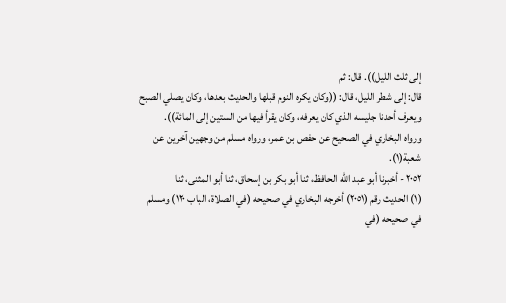إلى ثلث الليل)). قال: ثم
قال: إلى شطر الليل، قال: ((وكان يكره النوم قبلها والحديث بعدها، وكان يصلي الصبح
ويعرف أحدنا جليسه الذي كان يعرفه، وكان يقرأ فيها من الستين إلى المائة)).
ورواه البخاري في الصحيح عن حفص بن عمر، ورواه مسلم من وجهين آخرين عن
شعبة(١).
٢٠٥٢ - أخبرنا أبو عبد الله الحافظ، ثنا أبو بكر بن إسحاق، ثنا أبو المثنى، ثنا
(١) الحديث رقم (٢٠٥١) أخرجه البخاري في صحيحه (في الصلاة، الباب ١٢٠) ومسلم في صحيحه (في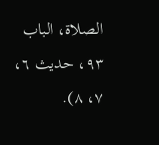الصلاة، الباب ٩٣، حديث ٦، ٧، ٨).